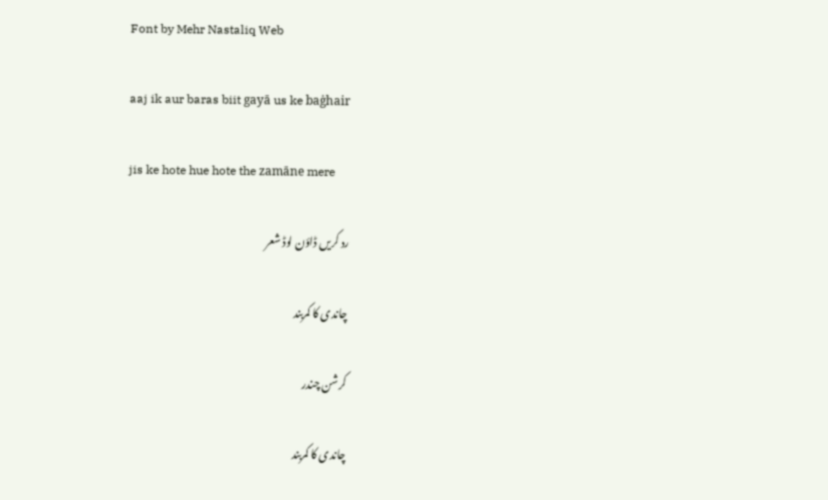Font by Mehr Nastaliq Web

aaj ik aur baras biit gayā us ke baġhair

jis ke hote hue hote the zamāne mere

رد کریں ڈاؤن لوڈ شعر

چاندی کا کمربند

کرشن چندر

چاندی کا کمربند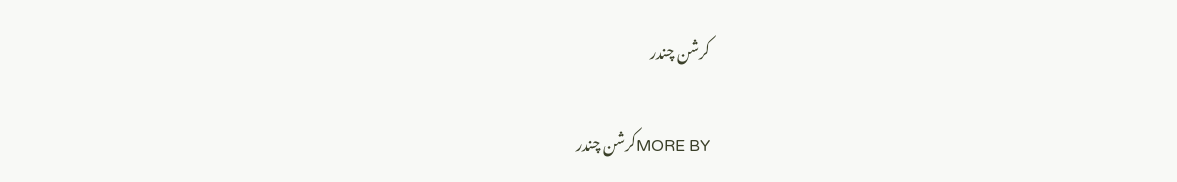کرشن چندر

MORE BYکرشن چندر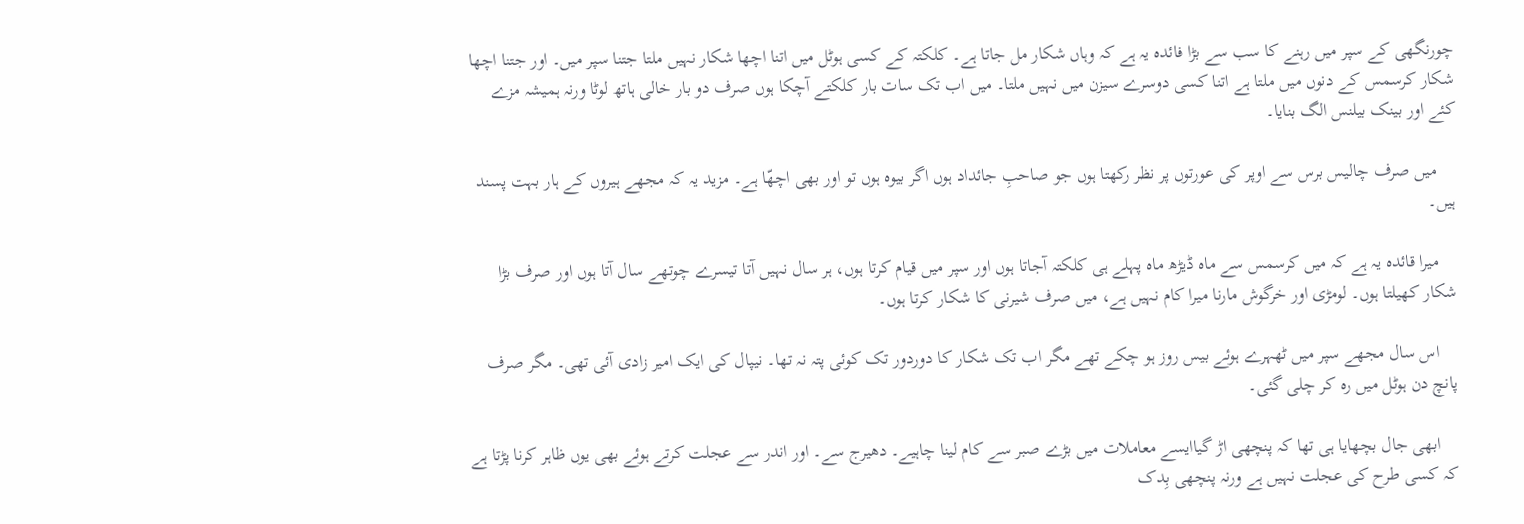چورنگھی کے سپر میں رہنے کا سب سے بڑا فائدہ یہ ہے کہ وہاں شکار مل جاتا ہے۔ کلکتہ کے کسی ہوٹل میں اتنا اچھا شکار نہیں ملتا جتنا سپر میں۔ اور جتنا اچھا شکار کرسمس کے دنوں میں ملتا ہے اتنا کسی دوسرے سیزن میں نہیں ملتا۔ میں اب تک سات بار کلکتے آچکا ہوں صرف دو بار خالی ہاتھ لوٹا ورنہ ہمیشہ مزے کئے اور بینک بیلنس الگ بنایا۔

    میں صرف چالیس برس سے اوپر کی عورتوں پر نظر رکھتا ہوں جو صاحبِ جائداد ہوں اگر بیوہ ہوں تو اور بھی اچھّا ہے۔ مزید یہ کہ مجھے ہیروں کے ہار بہت پسند ہیں۔

    میرا قائدہ یہ ہے کہ میں کرسمس سے ماہ ڈیڑھ ماہ پہلے ہی کلکتہ آجاتا ہوں اور سپر میں قیام کرتا ہوں، ہر سال نہیں آتا تیسرے چوتھے سال آتا ہوں اور صرف بڑا شکار کھیلتا ہوں۔ لومڑی اور خرگوش مارنا میرا کام نہیں ہے، میں صرف شیرنی کا شکار کرتا ہوں۔

    اس سال مجھے سپر میں ٹھہرے ہوئے بیس روز ہو چکے تھے مگر اب تک شکار کا دوردور تک کوئی پتہ نہ تھا۔ نیپال کی ایک امیر زادی آئی تھی۔ مگر صرف پانچ دن ہوٹل میں رہ کر چلی گئی۔

    ابھی جال بچھایا ہی تھا کہ پنچھی اڑ گیاایسے معاملات میں بڑے صبر سے کام لینا چاہیے۔ دھیرج سے۔ اور اندر سے عجلت کرتے ہوئے بھی یوں ظاہر کرنا پڑتا ہے کہ کسی طرح کی عجلت نہیں ہے ورنہ پنچھی بِدک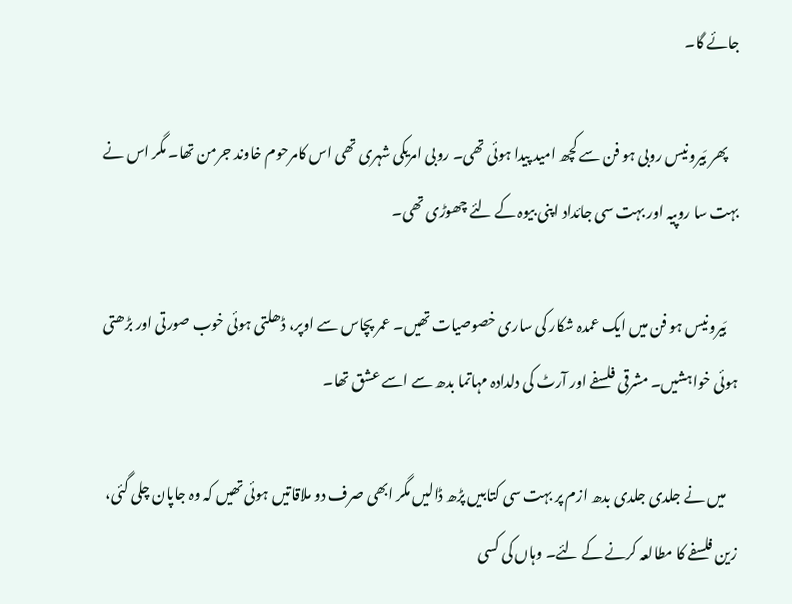جائے گا۔

    پھر بَیرونیس روبی ہو فن سے کچھ امید پیدا ہوئی تھی۔ روبی امریکی شہری تھی اس کامرحوم خاوند جرمن تھا۔ مگر اس نے بہت سا روپیہ اور بہت سی جائداد اپنی بیوہ کے لئے چھوڑی تھی۔

    بَیرونیس ہو فن میں ایک عمدہ شکار کی ساری خصوصیات تھیں۔ عمر پچاس سے اوپر، ڈھلتی ہوئی خوب صورتی اور بڑھتی ہوئی خواہشیں۔ مشرقی فلسفے اور آرٹ کی دلدادہ مہاتما بدھ سے اسے عشق تھا۔

    میں نے جلدی جلدی بدھ ازم پر بہت سی کتابیں پڑھ ڈالیں مگر ابھی صرف دو ملاقاتیں ہوئی تھیں کہ وہ جاپان چلی گئی، زین فلسفے کا مطالعہ کرنے کے لئے۔ وہاں کی کسی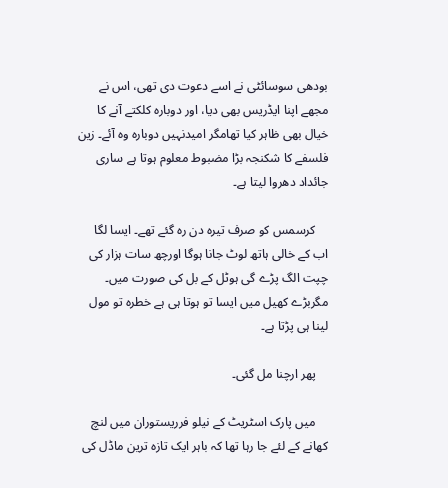بودھی سوسائٹی نے اسے دعوت دی تھی، اس نے مجھے اپنا ایڈریس بھی دیا، اور دوبارہ کلکتے آنے کا خیال بھی ظاہر کیا تھامگر امیدنہیں دوبارہ وہ آئے۔ زین فلسفے کا شکنجہ بڑا مضبوط معلوم ہوتا ہے ساری جائداد دھروا لیتا ہے۔

    کرسمس کو صرف تیرہ دن رہ گئے تھے۔ ایسا لگا اب کے خالی ہاتھ لوٹ جانا ہوگا اورچھ سات ہزار کی چپت الگ پڑے گی ہوٹل کے بل کی صورت میں۔ مگربڑے کھیل میں ایسا تو ہوتا ہی ہے خطرہ تو مول لینا ہی پڑتا ہے۔

    پھر ارچنا مل گئی۔

    میں پارک اسٹریٹ کے نیلو فرریستوران میں لنچ کھانے کے لئے جا رہا تھا کہ باہر ایک تازہ ترین ماڈل کی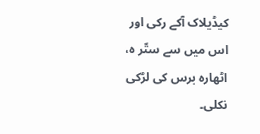کیڈیلاک آکے رکی اور اس میں سے ستّر ہ، اٹھارہ برس کی لڑکی نکلی۔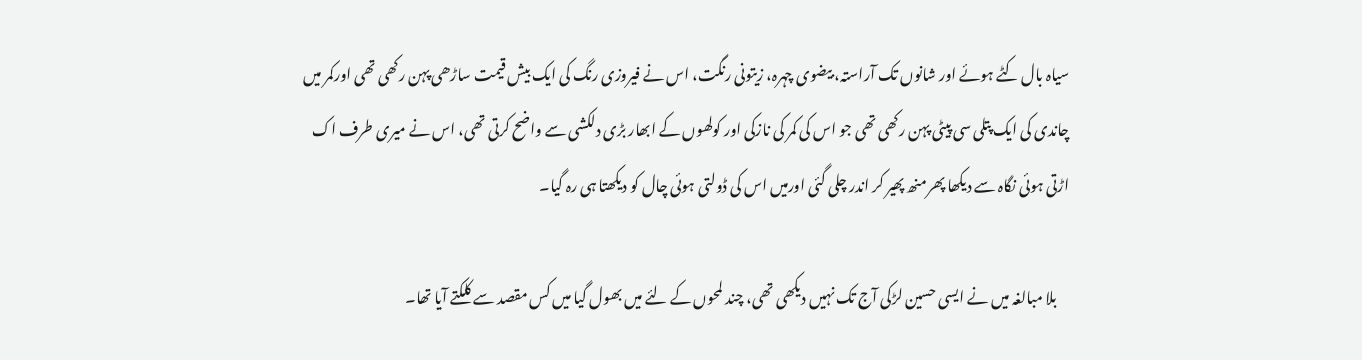سیاہ بال کٹے ہوئے اور شانوں تک آراستہ، بیضوی چہرہ، زیتونی رنگت، اس نے فیروزی رنگ کی ایک بیش قیمت ساڑھی پہن رکھی تھی اورکمر میں چاندی کی ایک پتلی سی پیٹی پہن رکھی تھی جو اس کی کمر کی نازکی اور کولھوں کے ابھار بڑی دلکشی سے واضح کرتی تھی، اس نے میری طرف اک اڑتی ہوئی نگاہ سے دیکھا پھرمنھ پھیر کر اندر چلی گئی اورمیں اس کی ڈولتی ہوئی چال کو دیکھتا ہی رہ گیا۔

    بلا مبالغہ میں نے ایسی حسین لڑکی آج تک نہیں دیکھی تھی، چند لمحوں کے لئے میں بھول گیا میں کس مقصد سے کلکتے آیا تھا۔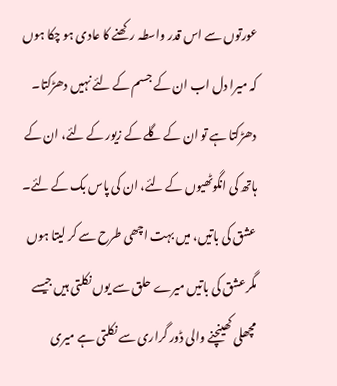عورتوں سے اس قدر واسطہ رکھنے کا عادی ہو چکا ہوں کہ میرا دل اب ان کے جسم کے لئے نہیں دھڑکتا۔ دھڑکتا ہے تو ان کے گلے کے زیور کے لئے، ان کے ہاتھ کی انگوٹھیوں کے لئے، ان کی پاس بک کے لئے۔ عشق کی باتیں، میں بہت اچھی طرح سے کر لیتا ہوں مگرعشق کی باتیں میرے حلق سے یوں نکلتی ہیں جیسے مچھلی کھینچنے والی ڈور گراری سے نکلتی ہے میری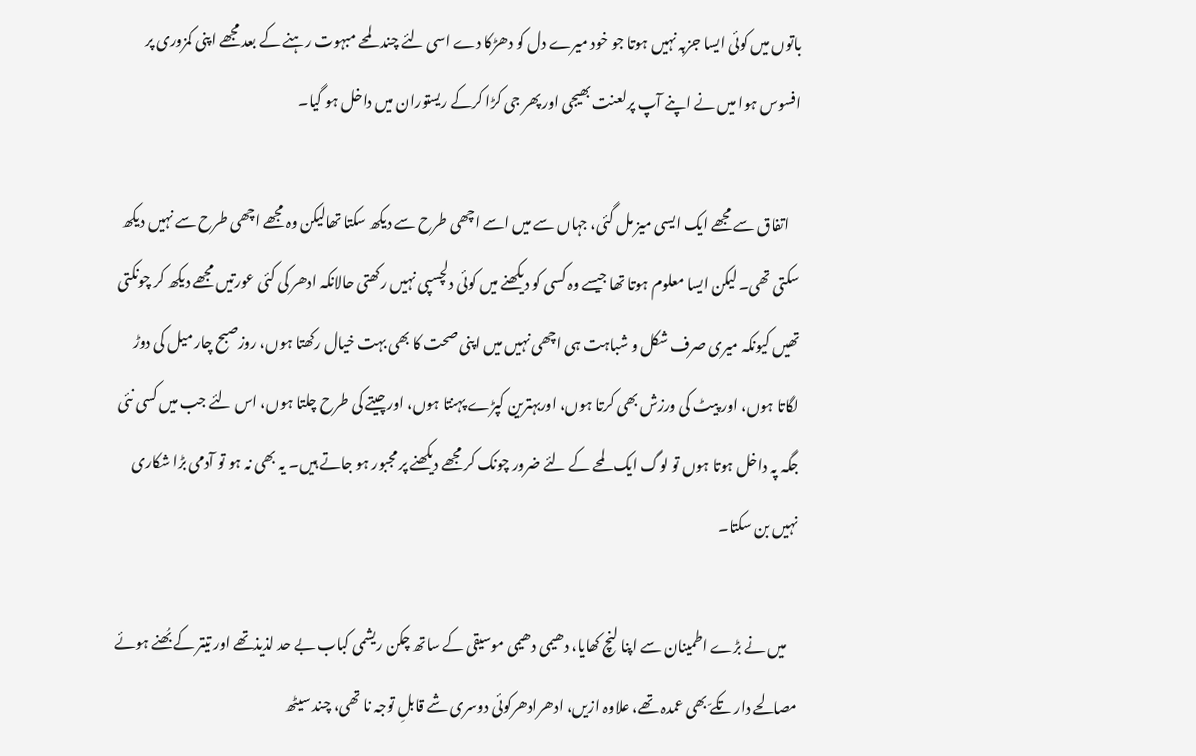باتوں میں کوئی ایسا جزبہ نہیں ہوتا جو خود میرے دل کو دھڑکا دے اسی لئے چند لمحے مبہوت رہنے کے بعد مجھے اپنی کمزوری پر افسوس ہوا میں نے اپنے آپ پرلعنت بھیجی اور پھر جی کڑا کرکے ریستوران میں داخل ہو گیا۔

    اتفاق سے مجھے ایک ایسی میز مل گئی، جہاں سے میں اسے اچھی طرح سے دیکھ سکتا تھالیکن وہ مجھے اچھی طرح سے نہیں دیکھ سکتی تھی۔ لیکن ایسا معلوم ہوتا تھا جیسے وہ کسی کو دیکھنے میں کوئی دلچسپی نہیں رکھتی حالانکہ ادھر کی کئی عورتیں مجھے دیکھ کر چونکتی تھیں کیونکہ میری صرف شکل و شباہت ہی اچھی نہیں میں اپنی صحت کا بھی بہت خیال رکھتا ہوں، روزصبح چار میل کی دوڑ لگاتا ہوں، اور پیٹ کی ورزش بھی کرتا ہوں، اوربہترین کپڑے پہنتا ہوں، اورچیتے کی طرح چلتا ہوں، اس لئے جب میں کسی نئی جگہ پہ داخل ہوتا ہوں تو لوگ ایک لمحے کے لئے ضرور چونک کر مجھے دیکھنے پر مجبور ہو جاتے ہیں۔ یہ بھی نہ ہو تو آدمی بڑا شکاری نہیں بن سکتا۔

    میں نے بڑے اطمینان سے اپنا لنچ کھایا، دھیمی دھیمی موسیقی کے ساتھ چکن ریشمی کباب بے حد لذیذتھے اور تیتر کے بُھنے ہوئے مصالحے دار تکےّ بھی عمدہ تھے، علاوہ ازیں، ادھرادھرکوئی دوسری شے قابلِ توجہ نا تھی، چند سیٹھ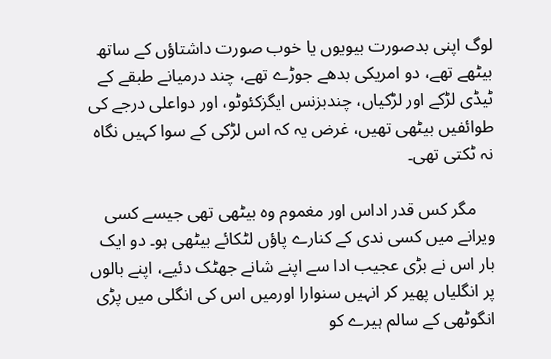لوگ اپنی بدصورت بیویوں یا خوب صورت داشتاؤں کے ساتھ بیٹھے تھے، دو امریکی بدھے جوڑے تھے، چند درمیانے طبقے کے ٹیڈی لڑکے اور لڑکیاں، چندبزنس ایگزکئوٹو، اور دواعلی درجے کی طوائفیں بیٹھی تھیں، غرض یہ کہ اس لڑکی کے سوا کہیں نگاہ نہ ٹکتی تھی۔

    مگر کس قدر اداس اور مغموم وہ بیٹھی تھی جیسے کسی ویرانے میں کسی ندی کے کنارے پاؤں لٹکائے بیٹھی ہو۔ دو ایک بار اس نے بڑی عجیب ادا سے اپنے شانے جھٹک دئیے، اپنے بالوں پر انگلیاں پھیر کر انہیں سنوارا اورمیں اس کی انگلی میں پڑی انگوٹھی کے سالم ہیرے کو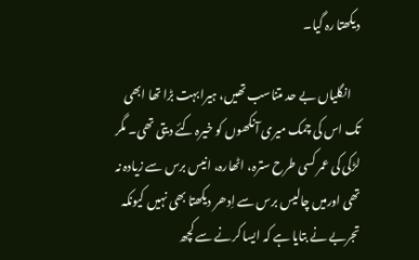دیکھتا رہ گیا۔

    انگلیاں بے حد متناسب تھیں، ہیرابہت بڑا تھا ابھی تک اس کی چمک میری آنکھوں کو خیرہ کئے دیتی تھی۔ مگر لڑکی کی عمر کسی طرح سترہ، اٹھارہ، انیس برس سے زیادہ نہ تھی اورمیں چالیس برس سے اِدھر دیکھتا بھی نہیں کیونکہ تجربے نے بتایا ہے کہ ایسا کرنے سے کچھ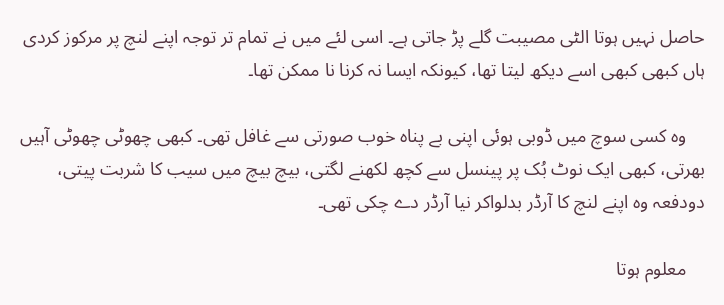حاصل نہیں ہوتا الٹی مصیبت گلے پڑ جاتی ہے۔ اسی لئے میں نے تمام تر توجہ اپنے لنچ پر مرکوز کردی ہاں کبھی کبھی اسے دیکھ لیتا تھا، کیونکہ ایسا نہ کرنا نا ممکن تھا۔

    وہ کسی سوچ میں ڈوبی ہوئی اپنی بے پناہ خوب صورتی سے غافل تھی۔ کبھی چھوٹی چھوٹی آہیں بھرتی، کبھی ایک نوٹ بُک پر پینسل سے کچھ لکھنے لگتی، بیچ بیچ میں سیب کا شربت پیتی، دودفعہ وہ اپنے لنچ کا آرڈر بدلواکر نیا آرڈر دے چکی تھی۔

    معلوم ہوتا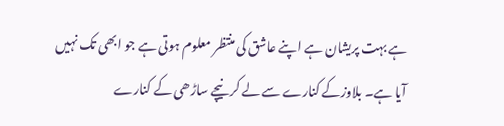ہے بہت پریشان ہے اپنے عاشق کی منتظر معلوم ہوتی ہے جو ابھی تک نہیں آیا ہے۔ بلاوزکے کنارے سے لے کر نیچے ساڑھی کے کنارے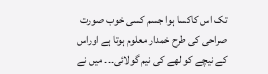تک اس کاکسا ہوا جسم کسی خوب صورت صراحی کی طرح خمدار معلوم ہوتا ہے اوراس کے نیچے کو لھے کی نیم گولائی۔۔۔ میں نے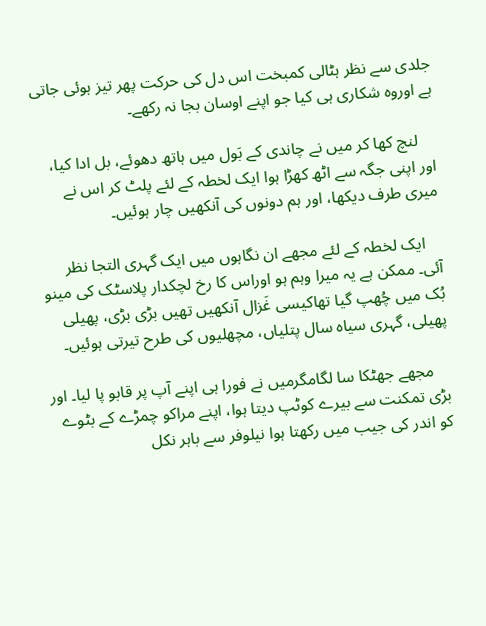جلدی سے نظر ہٹالی کمبخت اس دل کی حرکت پھر تیز ہوئی جاتی ہے اوروہ شکاری ہی کیا جو اپنے اوسان بجا نہ رکھے۔

    لنچ کھا کر میں نے چاندی کے بَول میں ہاتھ دھوئے، بل ادا کیا، اور اپنی جگہ سے اٹھ کھڑا ہوا ایک لخطہ کے لئے پلٹ کر اس نے میری طرف دیکھا، اور ہم دونوں کی آنکھیں چار ہوئیں۔

    ایک لخطہ کے لئے مجھے ان نگاہوں میں ایک گہری التجا نظر آئی۔ ممکن ہے یہ میرا وہم ہو اوراس کا رخ لچکدار پلاسٹک کی مینو بُک میں چُھپ گیا تھاکیسی غَزال آنکھیں تھیں بڑی بڑی، پھیلی پھیلی، گہری سیاہ سال پتلیاں، مچھلیوں کی طرح تیرتی ہوئیں۔

    مجھے جھٹکا سا لگامگرمیں نے فورا ہی اپنے آپ پر قابو پا لیا۔ اور بڑی تمکنت سے بیرے کوٹپ دیتا ہوا، اپنے مراکو چمڑے کے بٹوے کو اندر کی جیب میں رکھتا ہوا نیلوفر سے باہر نکل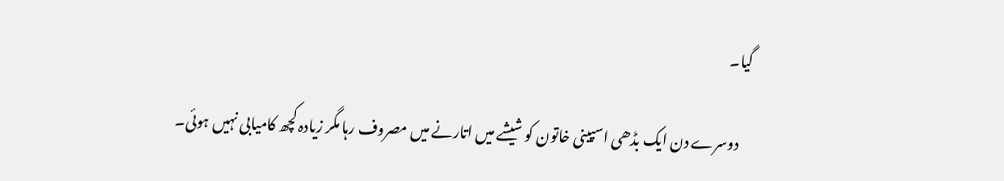گیا۔

    دوسرے دن ایک بڈھی اسپینی خاتون کو شیشے میں اتارنے میں مصروف رہا مگر زیادہ کچھ کامیابی نہیں ہوئی۔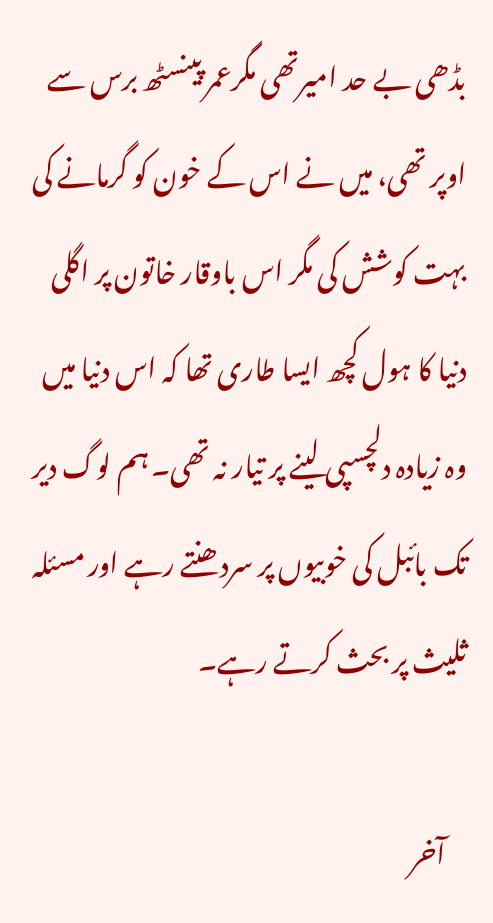بڈھی بے حد امیرتھی مگرعمر پینسٹھ برس سے اوپر تھی، میں نے اس کے خون کو گرمانے کی بہت کوشش کی مگر اس باوقار خاتون پر اگلی دنیا کا ہول کچھ ایسا طاری تھا کہ اس دنیا میں وہ زیادہ دلچسپی لینے پر تیار نہ تھی۔ ہم لوگ دیر تک بائبل کی خوبیوں پر سردھنتے رہے اور مسئلہ ثلیث پر بحث کرتے رہے۔

    آخر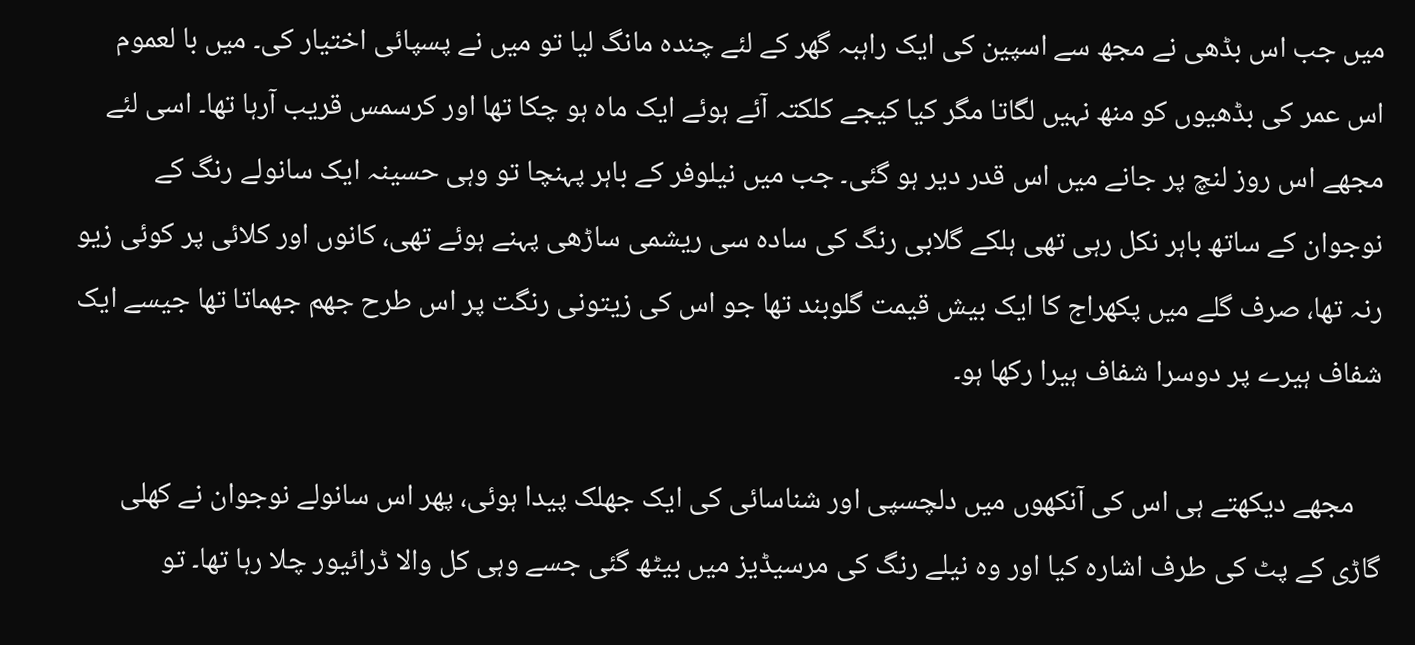میں جب اس بڈھی نے مجھ سے اسپین کی ایک راہبہ گھر کے لئے چندہ مانگ لیا تو میں نے پسپائی اختیار کی۔ میں با لعموم اس عمر کی بڈھیوں کو منھ نہیں لگاتا مگر کیا کیجے کلکتہ آئے ہوئے ایک ماہ ہو چکا تھا اور کرسمس قریب آرہا تھا۔ اسی لئے مجھے اس روز لنچ پر جانے میں اس قدر دیر ہو گئی۔ جب میں نیلوفر کے باہر پہنچا تو وہی حسینہ ایک سانولے رنگ کے نوجوان کے ساتھ باہر نکل رہی تھی ہلکے گلابی رنگ کی سادہ سی ریشمی ساڑھی پہنے ہوئے تھی، کانوں اور کلائی پر کوئی زیو رنہ تھا، صرف گلے میں پکھراج کا ایک بیش قیمت گلوبند تھا جو اس کی زیتونی رنگت پر اس طرح جھم جھماتا تھا جیسے ایک شفاف ہیرے پر دوسرا شفاف ہیرا رکھا ہو۔

    مجھے دیکھتے ہی اس کی آنکھوں میں دلچسپی اور شناسائی کی ایک جھلک پیدا ہوئی، پھر اس سانولے نوجوان نے کھلی گاڑی کے پٹ کی طرف اشارہ کیا اور وہ نیلے رنگ کی مرسیڈیز میں بیٹھ گئی جسے وہی کل والا ڈرائیور چلا رہا تھا۔ تو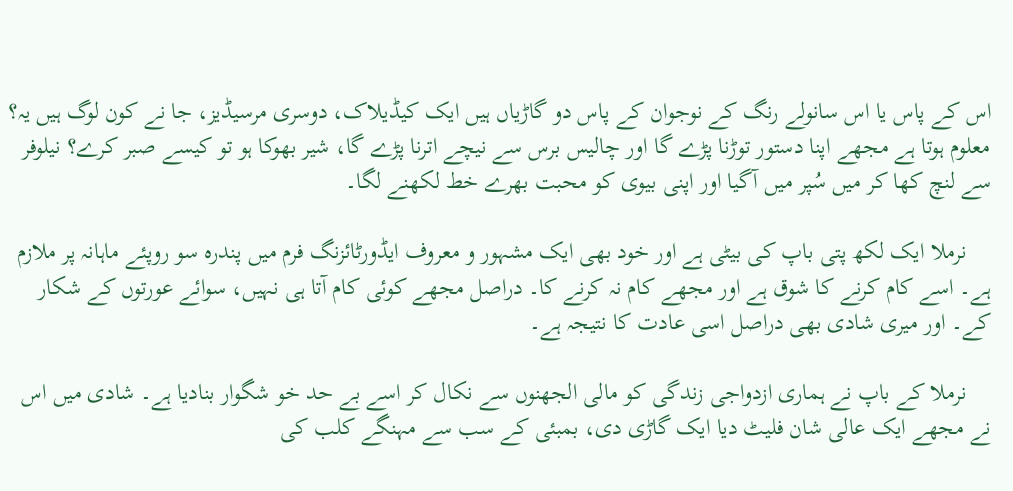اس کے پاس یا اس سانولے رنگ کے نوجوان کے پاس دو گاڑیاں ہیں ایک کیڈیلاک، دوسری مرسیڈیز، جا نے کون لوگ ہیں یہ؟ معلوم ہوتا ہے مجھے اپنا دستور توڑنا پڑے گا اور چالیس برس سے نیچے اترنا پڑے گا، شیر بھوکا ہو تو کیسے صبر کرے؟ نیلوفر سے لنچ کھا کر میں سُپر میں آگیا اور اپنی بیوی کو محبت بھرے خط لکھنے لگا۔

    نرملا ایک لکھ پتی باپ کی بیٹی ہے اور خود بھی ایک مشہور و معروف ایڈورٹائزنگ فرم میں پندرہ سو روپئے ماہانہ پر ملازم ہے۔ اسے کام کرنے کا شوق ہے اور مجھے کام نہ کرنے کا۔ دراصل مجھے کوئی کام آتا ہی نہیں، سوائے عورتوں کے شکار کے۔ اور میری شادی بھی دراصل اسی عادت کا نتیجہ ہے۔

    نرملا کے باپ نے ہماری ازدواجی زندگی کو مالی الجھنوں سے نکال کر اسے بے حد خو شگوار بنادیا ہے۔ شادی میں اس نے مجھے ایک عالی شان فلیٹ دیا ایک گاڑی دی، بمبئی کے سب سے مہنگے کلب کی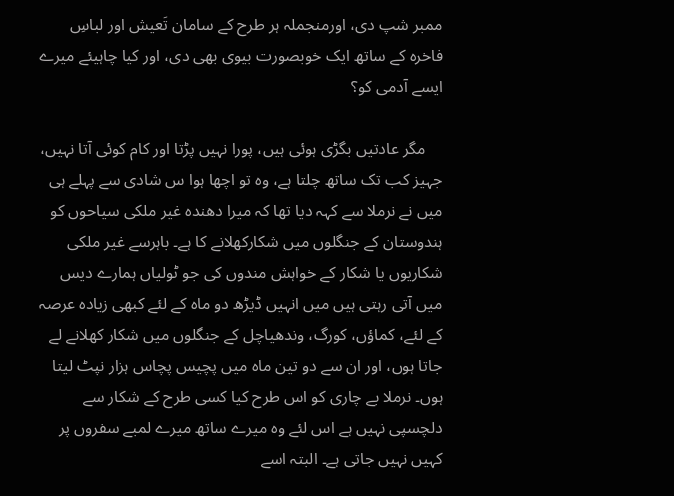ممبر شپ دی، اورمنجملہ ہر طرح کے سامان تَعیش اور لباسِ فاخرہ کے ساتھ ایک خوبصورت بیوی بھی دی، اور کیا چاہیئے میرے ایسے آدمی کو؟

    مگر عادتیں بگڑی ہوئی ہیں، پورا نہیں پڑتا اور کام کوئی آتا نہیں، جہیز کب تک ساتھ چلتا ہے، وہ تو اچھا ہوا س شادی سے پہلے ہی میں نے نرملا سے کہہ دیا تھا کہ میرا دھندہ غیر ملکی سیاحوں کو ہندوستان کے جنگلوں میں شکارکھلانے کا ہے۔ باہرسے غیر ملکی شکاریوں یا شکار کے خواہش مندوں کی جو ٹولیاں ہمارے دیس میں آتی رہتی ہیں میں انہیں ڈیڑھ دو ماہ کے لئے کبھی زیادہ عرصہ کے لئے، کماؤں، کورگ، وندھیاچل کے جنگلوں میں شکار کھلانے لے جاتا ہوں، اور ان سے دو تین ماہ میں پچیس پچاس ہزار نپٹ لیتا ہوں۔ نرملا بے چاری کو اس طرح کیا کسی طرح کے شکار سے دلچسپی نہیں ہے اس لئے وہ میرے ساتھ میرے لمبے سفروں پر کہیں نہیں جاتی ہے۔ البتہ اسے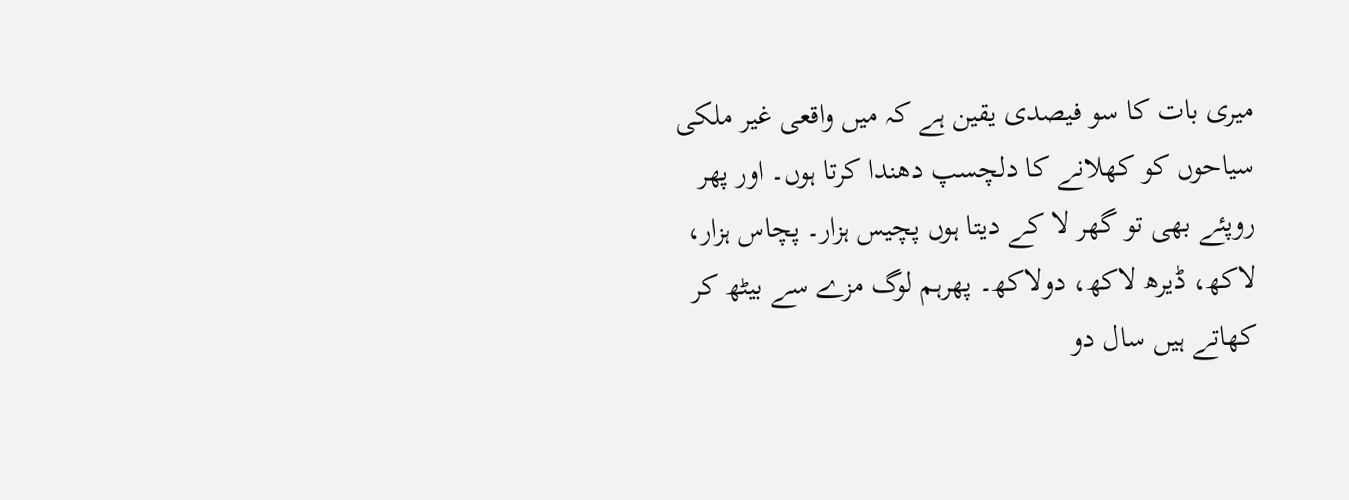میری بات کا سو فیصدی یقین ہے کہ میں واقعی غیر ملکی سیاحوں کو کھلانے کا دلچسپ دھندا کرتا ہوں۔ اور پھر روپئے بھی تو گھر لا کے دیتا ہوں پچیس ہزار۔ پچاس ہزار، لاکھ، ڈیرھ لاکھ، دولاکھ۔ پھرہم لوگ مزے سے بیٹھ کر کھاتے ہیں سال دو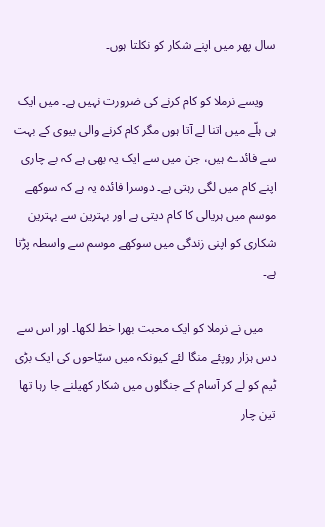سال پھر میں اپنے شکار کو نکلتا ہوں۔

    ویسے نرملا کو کام کرنے کی ضرورت نہیں ہے۔ میں ایک ہی ہلّے میں اتنا لے آتا ہوں مگر کام کرنے والی بیوی کے بہت سے فائدے ہیں، جن میں سے ایک یہ بھی ہے کہ بے چاری اپنے کام میں لگی رہتی ہے۔ دوسرا فائدہ یہ ہے کہ سوکھے موسم میں ہریالی کا کام دیتی ہے اور بہترین سے بہترین شکاری کو اپنی زندگی میں سوکھے موسم سے واسطہ پڑتا ہے۔

    میں نے نرملا کو ایک محبت بھرا خط لکھا۔ اور اس سے دس ہزار روپئے منگا لئے کیونکہ میں سیّاحوں کی ایک بڑی ٹیم کو لے کر آسام کے جنگلوں میں شکار کھیلنے جا رہا تھا تین چار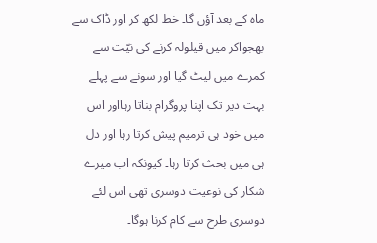ماہ کے بعد آؤں گا۔ خط لکھ کر اور ڈاک سے بھجواکر میں قیلولہ کرنے کی نیّت سے کمرے میں لیٹ گیا اور سونے سے پہلے بہت دیر تک اپنا پروگرام بناتا رہااور اس میں خود ہی ترمیم پیش کرتا رہا اور دل ہی میں بحث کرتا رہا۔ کیونکہ اب میرے شکار کی نوعیت دوسری تھی اس لئے دوسری طرح سے کام کرنا ہوگا۔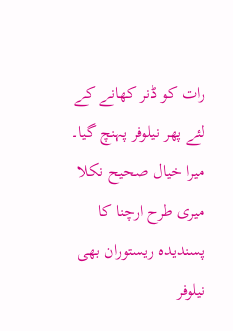رات کو ڈنر کھانے کے لئے پھر نیلوفر پہنچ گیا۔ میرا خیال صحیح نکلا میری طرح ارچنا کا پسندیدہ ریستوران بھی نیلوفر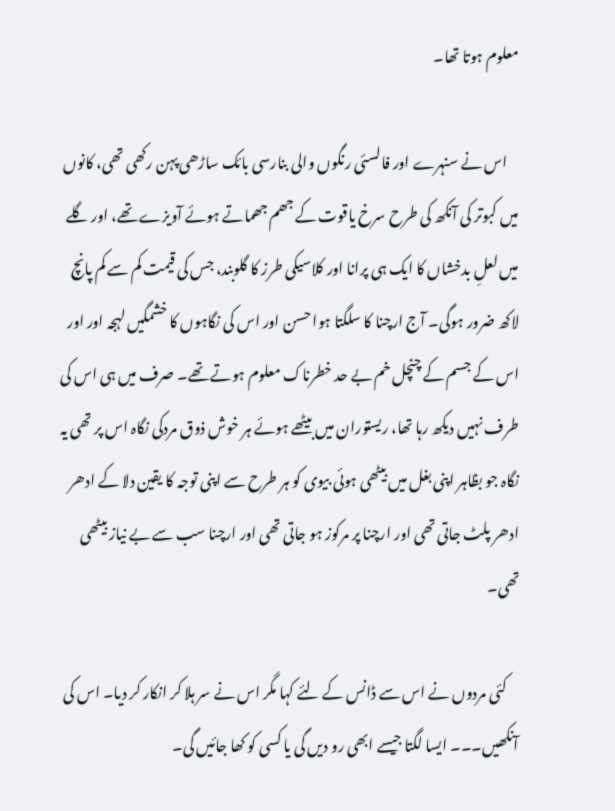معلوم ہوتا تھا۔

    اس نے سنہرے اور فالسئی رنگوں والی بنارسی بائک ساڑھی پہن رکھی تھی، کانوں میں کبوتر کی آنکھ کی طرح سرخ یاقوت کے جھم جھماتے ہوئے آویزے تھے، اور گلے میں لعلِ بدخشاں کا ایک ہی پرانا اور کلاسیکی طرز کا گلوبند، جس کی قیمت کم سے کم پانچ لاکھ ضرور ہوگی۔ آج ارچنا کا سلگتا ہوا حسن اور اس کی نگاہوں کا خشمگیں لہجہ اور اور اس کے جسم کے چنچل خم بے حد خطرناک معلوم ہوتے تھے۔ صرف میں ہی اس کی طرف نہیں دیکھ رہا تھا، ریستوران میں بیٹھے ہوئے ہر خوش ذوق مردکی نگاہ اس پر تھی یہ نگاہ جو بظاہر اپنی بغل میں بیٹھی ہوئی بیوی کو ہر طرح سے اپنی توجہ کا یقین دلا کے ادھر ادھر پلٹ جاتی تھی اور ارچنا پر مرکوز ہو جاتی تھی اور ارچنا سب سے بے نیاز بیٹھی تھی۔

    کئی مردوں نے اس سے ڈانس کے لئے کہا مگر اس نے سر ہلا کر انکار کر دیا۔ اس کی آنکھیں۔۔۔ ایسا لگتا جیسے ابھی رو دیں گی یا کسی کو کھا جائیں گی۔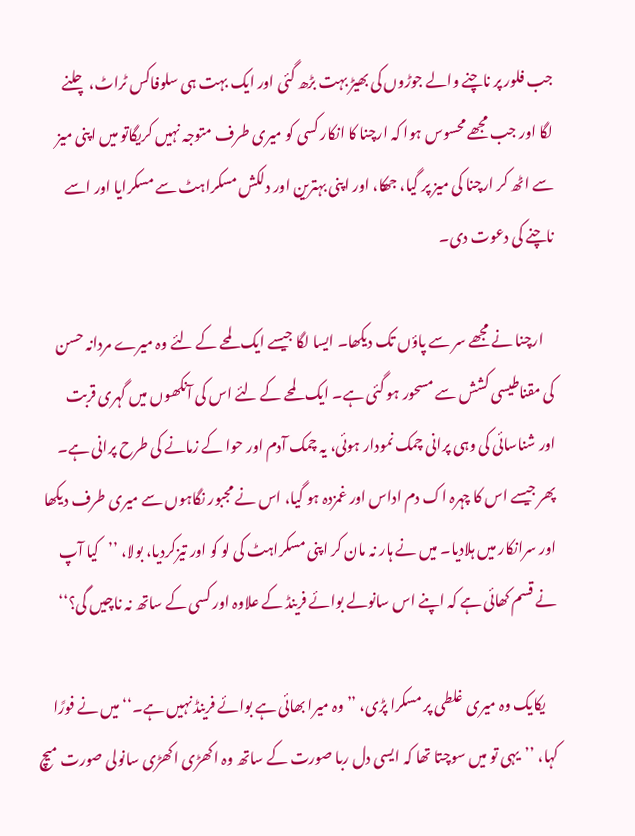جب فلور پر ناچنے والے جوڑوں کی بھیڑ بہت بڑھ گئی اور ایک بہت ہی سلوفاکس ٹراٹ، چلنے لگا اور جب مجھے محسوس ہوا کہ ارچنا کا انکار کسی کو میری طرف متوجہ نہیں کریگاتو میں اپنی میز سے اٹھ کر ارچنا کی میز پر گیا، جھکا، اور اپنی بہترین اور دلکش مسکراہٹ سے مسکرایا اور اسے ناچنے کی دعوت دی۔

    ارچنا نے مجھے سر سے پاؤں تک دیکھا۔ ایسا لگا جیسے ایک لمحے کے لئے وہ میرے مردانہ حسن کی مقناطیسی کشش سے مسحور ہو گئی ہے۔ ایک لمحے کے لئے اس کی آنکھوں میں گہری قربت اور شناسائی کی وہی پرانی چمک نمودار ہوئی، یہ چمک آدم اور حوا کے زمانے کی طرح پرانی ہے۔ پھر جیسے اس کا چہرہ اک دم اداس اور غمزدہ ہو گیا، اس نے مجبور نگاہوں سے میری طرف دیکھا اور سرانکار میں ہلادیا۔ میں نے ہار نہ مان کر اپنی مسکراہٹ کی لو کو اور تیزکردیا، بولا، ’’کیا آپ نے قسم کھائی ہے کہ اپنے اس سانولے بوائے فرینڈ کے علاوہ اور کسی کے ساتھ نہ ناچیں گی؟‘‘

    یکایک وہ میری غلطی پر مسکرا پڑی، ’’وہ میرا بھائی ہے بوائے فرینڈ نہیں ہے۔‘‘ میں نے فورًا کہا، ’’یہی تو میں سوچتا تھا کہ ایسی دل ربا صورت کے ساتھ وہ اکھڑی اکھڑی سانولی صورت میچ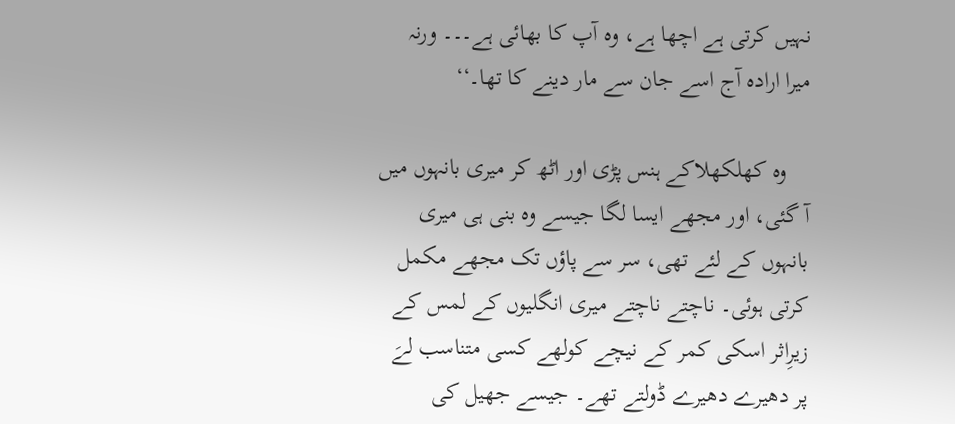نہیں کرتی ہے اچھا ہے، وہ آپ کا بھائی ہے۔۔۔ ورنہ میرا ارادہ آج اسے جان سے مار دینے کا تھا۔‘‘

    وہ کھلکھلاکے ہنس پڑی اور اٹھ کر میری بانہوں میں آ گئی، اور مجھے ایسا لگا جیسے وہ بنی ہی میری بانہوں کے لئے تھی، سر سے پاؤں تک مجھے مکمل کرتی ہوئی۔ ناچتے ناچتے میری انگلیوں کے لمس کے زیرِاثر اسکی کمر کے نیچے کولھے کسی متناسب لےَ پر دھیرے دھیرے ڈولتے تھے۔ جیسے جھیل کی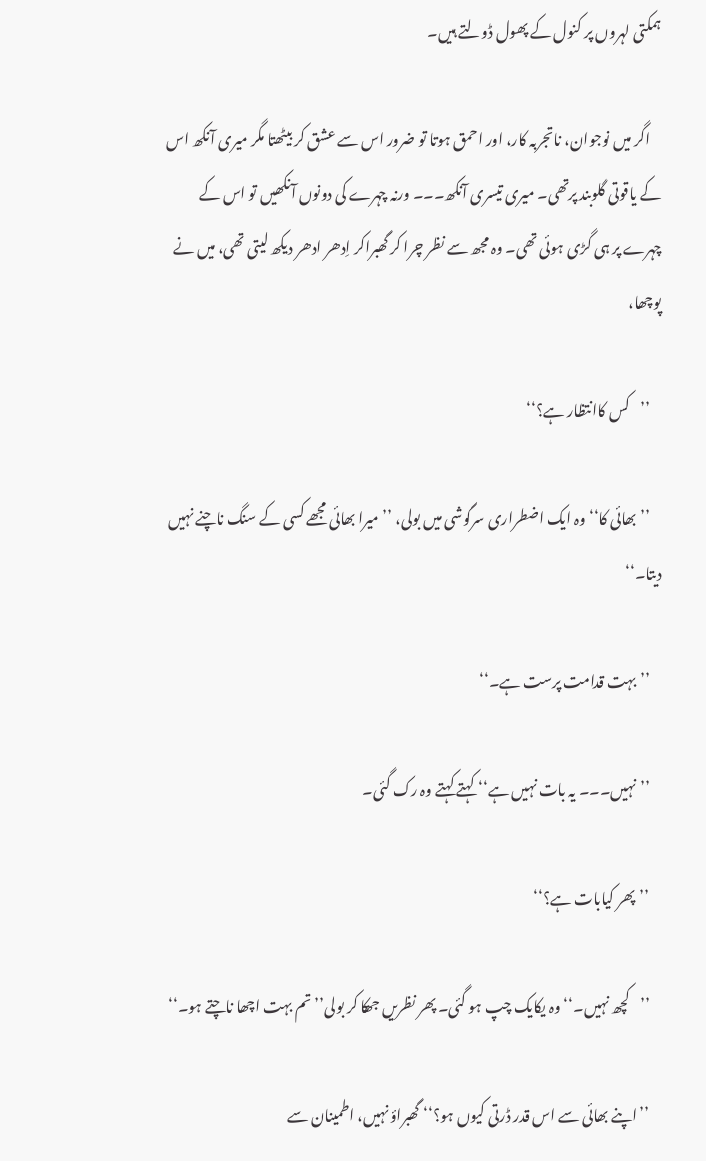ہمکتی لہروں پر کنول کے پھول ڈولتے ہیں۔

    اگر میں نوجوان، ناتجربہ کار، اور احمق ہوتا تو ضرور اس سے عشق کر بیٹھتا مگر میری آنکھ اس کے یاقوتی گلوبند پرتھی۔ میری تیسری آنکھ۔۔۔ ورنہ چہرے کی دونوں آنکھیں تو اس کے چہرے پر ہی گڑی ہوئی تھی۔ وہ مجھ سے نظر چرا کر گھبراکر اِدھر ادھر دیکھ لیتی تھی، میں نے پوچھا،

    ’’کس کاانتظار ہے؟‘‘

    ’’بھائی کا‘‘ وہ ایک اضطراری سرگوشی میں بولی، ’’میرا بھائی مجھے کسی کے سنگ ناچنے نہیں دیتا۔‘‘

    ’’بہت قدامت پرست ہے۔‘‘

    ’’نہیں۔۔۔ یہ بات نہیں ہے‘‘ کہتے کہتے وہ رک گئی۔

    ’’پھر کیابات ہے؟‘‘

    ’’کچھ نہیں۔‘‘ وہ یکایک چپ ہو گئی۔ پھر نظریں جھکا کر بولی’’تم بہت اچھا ناچتے ہو۔‘‘

    ’’اپنے بھائی سے اس قدر ڈرتی کیوں ہو؟‘‘ گھبراؤ نہیں، اطمینان سے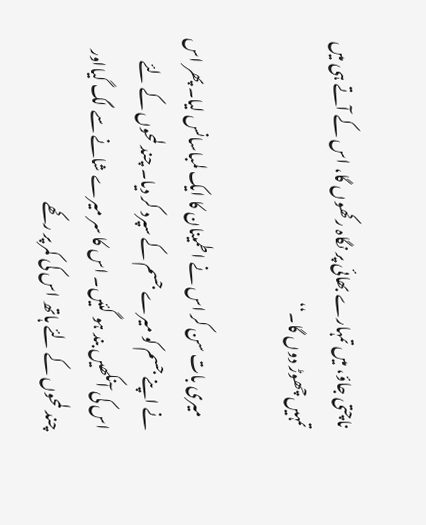ناچتی جاؤ، میں تمہارے بھائی پر نگاہ رکھوں گا، اس کے آتے ہی میں تمہیں چھوڑ دوں گا۔‘‘

    میری بات سن کر اس نے اطمینان کا ایک لمباسانس لیا۔ پھر اس نے اپنے جسم کو میرے جسم کے سپرد کر دیا۔ چند لمحوں کے لئے اس کی آنکھیں بند ہو گئیں۔ اس کا سر میرے شانے سے لگ گیااور چند لمحوں کے لئے ہاتھ اس کی کمر پر رکھے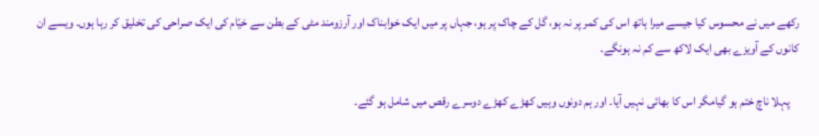رکھے میں نے محسوس کیا جیسے میرا ہاتھ اس کی کمر پر نہ ہو، گل کے چاک پر ہو، جہاں پر میں ایک خوابناک اور آرزومند مٹی کے بطن سے خیّام کی ایک صراحی کی تخلیق کر رہا ہوں۔ ویسے ان کانوں کے آویزے بھی ایک لاکھ سے کم نہ ہونگے۔

    پہلا ناچ ختم ہو گیامگر اس کا بھائی نہیں آیا۔ اور ہم دونوں وہیں کھڑے کھڑے دوسرے رقص میں شامل ہو گئے۔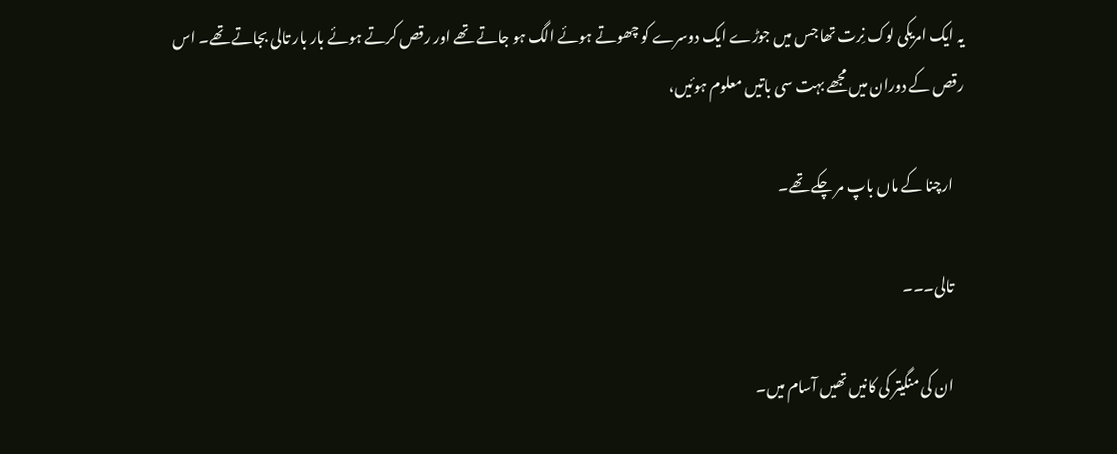یہ ایک امریکی لوک نِرت تھا جس میں جوڑے ایک دوسرے کو چھوتے ہوئے الگ ہو جاتے تھے اور رقص کرتے ہوئے بار بار تالی بجاتے تھے۔ اس رقص کے دوران میں مجھے بہت سی باتیں معلوم ہوئیں،

    ارچنا کے ماں باپ مر چکے تھے۔

    تالی۔۔۔

    ان کی منگیتر کی کانیں تھیں آسام میں۔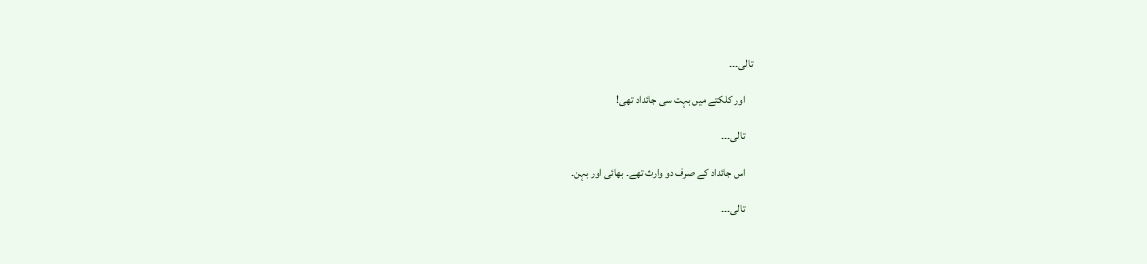تالی۔۔۔

    اور کلکتے میں بہت سی جائداد تھی!

    تالی۔۔۔

    اس جائداد کے صرف دو وارث تھے۔ بھائی اور بہن۔

    تالی۔۔۔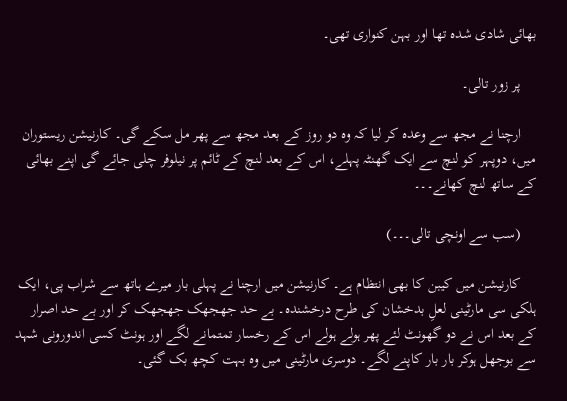بھائی شادی شدہ تھا اور بہن کنواری تھی۔

    پر زور تالی۔

    ارچنا نے مجھ سے وعدہ کر لیا کہ وہ دو روز کے بعد مجھ سے پھر مل سکے گی۔ کارنیشن ریستوران میں، دوپہر کو لنچ سے ایک گھنٹہ پہلے، اس کے بعد لنچ کے ٹائم پر نیلوفر چلی جائے گی اپنے بھائی کے ساتھ لنچ کھانے۔۔۔

    (سب سے اونچی تالی۔۔۔)

    کارنیشن میں کیبن کا بھی انتظام ہے۔ کارنیشن میں ارچنا نے پہلی بار میرے ہاتھ سے شراب پی، ایک ہلکی سی مارٹینی لعلِ بدخشان کی طرح درخشندہ۔ بے حد جھجھک جھجھک کر اور بے حد اصرار کے بعد اس نے دو گھونٹ لئے پھر ہولے ہولے اس کے رخسار تمتمانے لگے اور ہونٹ کسی اندورونی شہد سے بوجھل ہوکر بار بار کاپنے لگے۔ دوسری مارٹینی میں وہ بہت کچھ بک گئی۔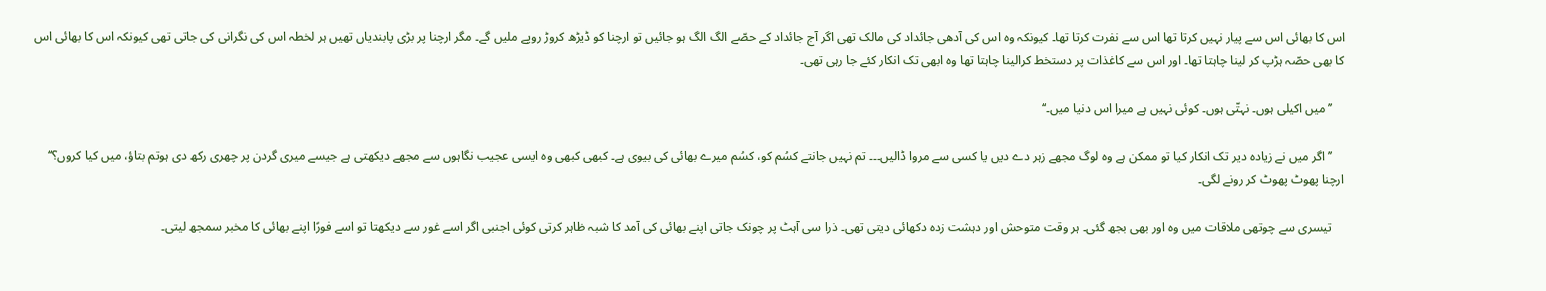اس کا بھائی اس سے پیار نہیں کرتا تھا اس سے نفرت کرتا تھا۔ کیونکہ وہ اس کی آدھی جائداد کی مالک تھی اگر آج جائداد کے حصّے الگ الگ ہو جائیں تو ارچنا کو ڈیڑھ کروڑ روپے ملیں گے۔ مگر ارچنا پر بڑی پابندیاں تھیں ہر لخطہ اس کی نگرانی کی جاتی تھی کیونکہ اس کا بھائی اس کا بھی حصّہ ہڑپ کر لینا چاہتا تھا۔ اور اس سے کاغذات پر دستخط کرالینا چاہتا تھا وہ ابھی تک انکار کئے جا رہی تھی۔

    ’’میں اکیلی ہوں۔ نہتّی ہوں۔ کوئی نہیں ہے میرا اس دنیا میں۔‘‘

    ’’اگر میں نے زیادہ دیر تک انکار کیا تو ممکن ہے وہ لوگ مجھے زہر دے دیں یا کسی سے مروا ڈالیں۔۔۔ تم نہیں جانتے کسُم کو، کسُم میرے بھائی کی بیوی ہے۔ کبھی کبھی وہ ایسی عجیب نگاہوں سے مجھے دیکھتی ہے جیسے میری گردن پر چھری رکھ دی ہوتم بتاؤ، میں کیا کروں؟‘‘ ارچنا پھوٹ پھوٹ کر رونے لگی۔

    تیسری سے چوتھی ملاقات میں وہ اور بھی بجھ گئی۔ ہر وقت متوحش اور دہشت زدہ دکھائی دیتی تھی۔ ذرا سی آہٹ پر چونک جاتی اپنے بھائی کی آمد کا شبہ ظاہر کرتی کوئی اجنبی اگر اسے غور سے دیکھتا تو اسے فورًا اپنے بھائی کا مخبر سمجھ لیتی۔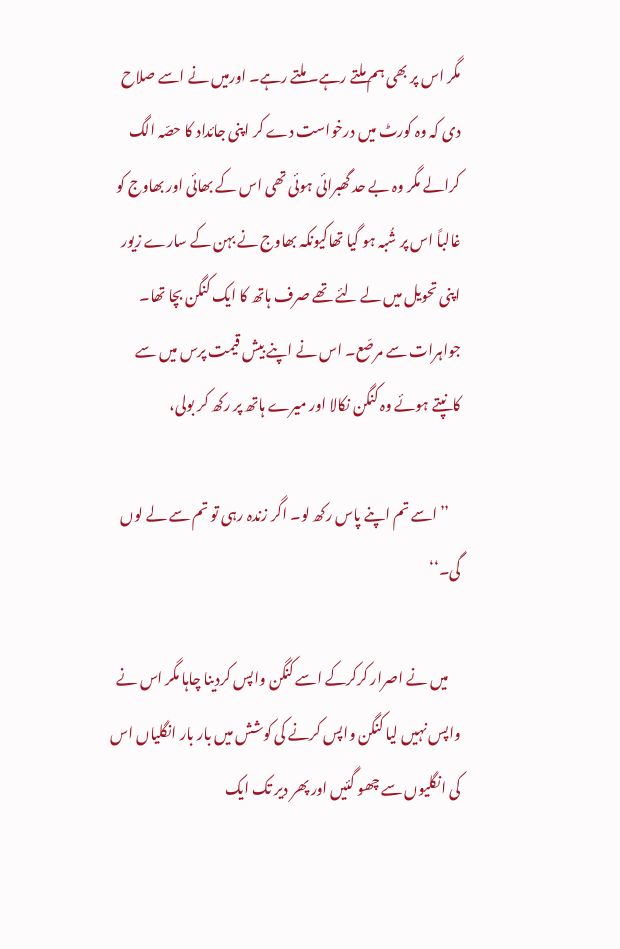مگر اس پر بھی ہم ملتے رہے۔ ملتے رہے۔ اورمیں نے اسے صلاح دی کہ وہ کورٹ میں درخواست دے کر اپنی جائداد کا حصّہ الگ کرالے مگر وہ بے حد گھبرائی ہوئی تھی اس کے بھائی اور بھاوج کو غالباً اس پر شُبہ ہو گیا تھاکیونکہ بھاوج نے بہن کے سارے زیور اپنی تحویل میں لے لئے تھے صرف ہاتھ کا ایک کنگن بچا تھا۔ جواہرات سے مرصّع۔ اس نے اپنے بیش قیمت پرس میں سے کانپتے ہوئے وہ کنگن نکالا اور میرے ہاتھ پر رکھ کر بولی،

    ’’اسے تم اپنے پاس رکھ لو۔ اگر زندہ رہی تو تم سے لے لوں گی۔‘‘

    میں نے اصرار کرکرکے اسے کنگن واپس کردینا چاہا مگر اس نے واپس نہیں لیا کنگن واپس کرنے کی کوشش میں بار بار انگلیاں اس کی انگلیوں سے چھو گئیں اور پھر دیر تک ایک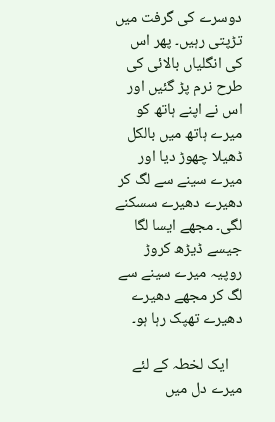دوسرے کی گرفت میں تڑپتی رہیں۔ پھر اس کی انگلیاں بالائی کی طرح نرم پڑ گئیں اور اس نے اپنے ہاتھ کو میرے ہاتھ میں بالکل ڈھیلا چھوڑ دیا اور میرے سینے سے لگ کر دھیرے دھیرے سسکنے لگی۔ مجھے ایسا لگا جیسے ڈیڑھ کروڑ روپیہ میرے سینے سے لگ کر مجھے دھیرے دھیرے تھپک رہا ہو۔

    ایک لخطہ کے لئے میرے دل میں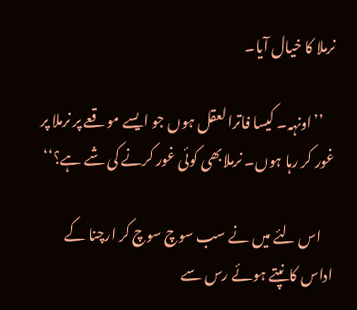نرملا کا خیال آیا۔

    ’’اونہہ۔ کیسا فاترالعقل ہوں جو ایسے موقعے پر نرملا پر غور کر رہا ہوں۔ نرملابھی کوئی غور کرنے کی شے ہے؟‘‘

    اس لئے میں نے سب سوچ سوچ کر ارچنا کے اداس کانپتے ہوئے رس سے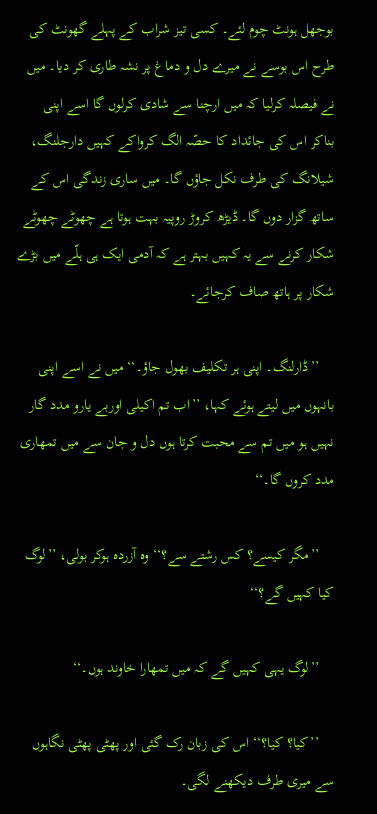بوجھل ہونٹ چوم لئے۔ کسی تیز شراب کے پہلے گھونٹ کی طرح اس بوسے نے میرے دل و دماغ پر نشہ طاری کر دیا۔ میں نے فیصلہ کرلیا کہ میں ارچنا سے شادی کرلوں گا اسے اپنی بناکر اس کی جائداد کا حصّہ الگ کرواکے کہیں دارجلنگ، شیلانگ کی طرف نکل جاؤں گا۔ میں ساری زندگی اس کے ساتھ گزار دوں گا۔ ڈیڑھ کروڑ روپیہ بہت ہوتا ہے چھوٹے چھوٹے شکار کرنے سے یہ کہیں بہتر ہے کہ آدمی ایک ہی ہلّے میں بڑے شکار پر ہاتھ صاف کرجائے۔

    ’’ڈارلنگ۔ اپنی ہر تکلیف بھول جاؤ۔‘‘ میں نے اسے اپنی بانہوں میں لیتے ہوئے کہا، ’’اب تم اکیلی اوربے یارو مدد گار نہیں ہو میں تم سے محبت کرتا ہوں دل و جان سے میں تمھاری مدد کروں گا۔‘‘

    ’’مگر کیسے؟ کس رشتے سے؟‘‘ وہ آزردہ ہوکر بولی، ’’لوگ کیا کہیں گے؟‘‘

    ’’لوگ یہی کہیں گے کہ میں تمھارا خاوند ہوں۔‘‘

    ’’کیا؟ کیا؟‘‘ اس کی زبان رک گئی اور پھٹی پھٹی نگاہوں سے میری طرف دیکھنے لگی۔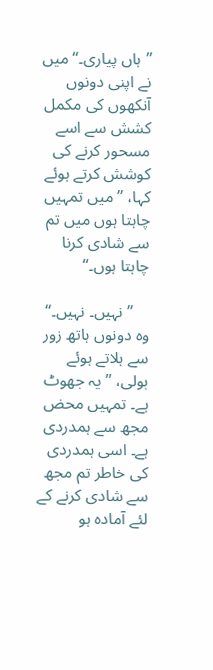’’ہاں پیاری۔‘‘ میں نے اپنی دونوں آنکھوں کی مکمل کشش سے اسے مسحور کرنے کی کوشش کرتے ہوئے کہا، ’’میں تمہیں چاہتا ہوں میں تم سے شادی کرنا چاہتا ہوں۔‘‘

    ’’نہیں۔ نہیں۔‘‘ وہ دونوں ہاتھ زور سے ہلاتے ہوئے بولی، ’’یہ جھوٹ ہے۔ تمہیں محض مجھ سے ہمدردی ہے۔ اسی ہمدردی کی خاطر تم مجھ سے شادی کرنے کے لئے آمادہ ہو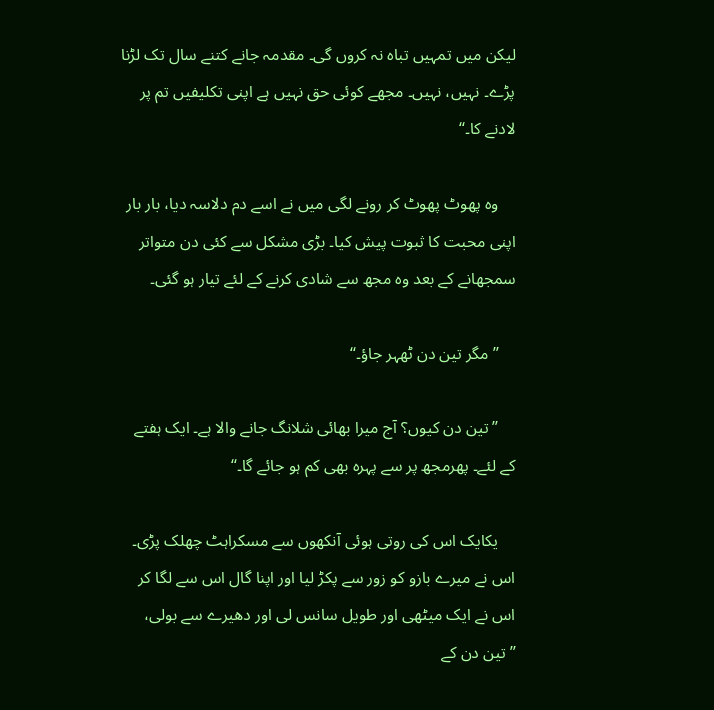لیکن میں تمہیں تباہ نہ کروں گی۔ مقدمہ جانے کتنے سال تک لڑنا پڑے۔ نہیں، نہیں۔ مجھے کوئی حق نہیں ہے اپنی تکلیفیں تم پر لادنے کا۔‘‘

    وہ پھوٹ پھوٹ کر رونے لگی میں نے اسے دم دلاسہ دیا، بار بار اپنی محبت کا ثبوت پیش کیا۔ بڑی مشکل سے کئی دن متواتر سمجھانے کے بعد وہ مجھ سے شادی کرنے کے لئے تیار ہو گئی۔

    ’’مگر تین دن ٹھہر جاؤ۔‘‘

    ’’تین دن کیوں؟ آج میرا بھائی شلانگ جانے والا ہے۔ ایک ہفتے کے لئے۔ پھرمجھ پر سے پہرہ بھی کم ہو جائے گا۔‘‘

    یکایک اس کی روتی ہوئی آنکھوں سے مسکراہٹ چھلک پڑی۔ اس نے میرے بازو کو زور سے پکڑ لیا اور اپنا گال اس سے لگا کر اس نے ایک میٹھی اور طویل سانس لی اور دھیرے سے بولی، ’’تین دن کے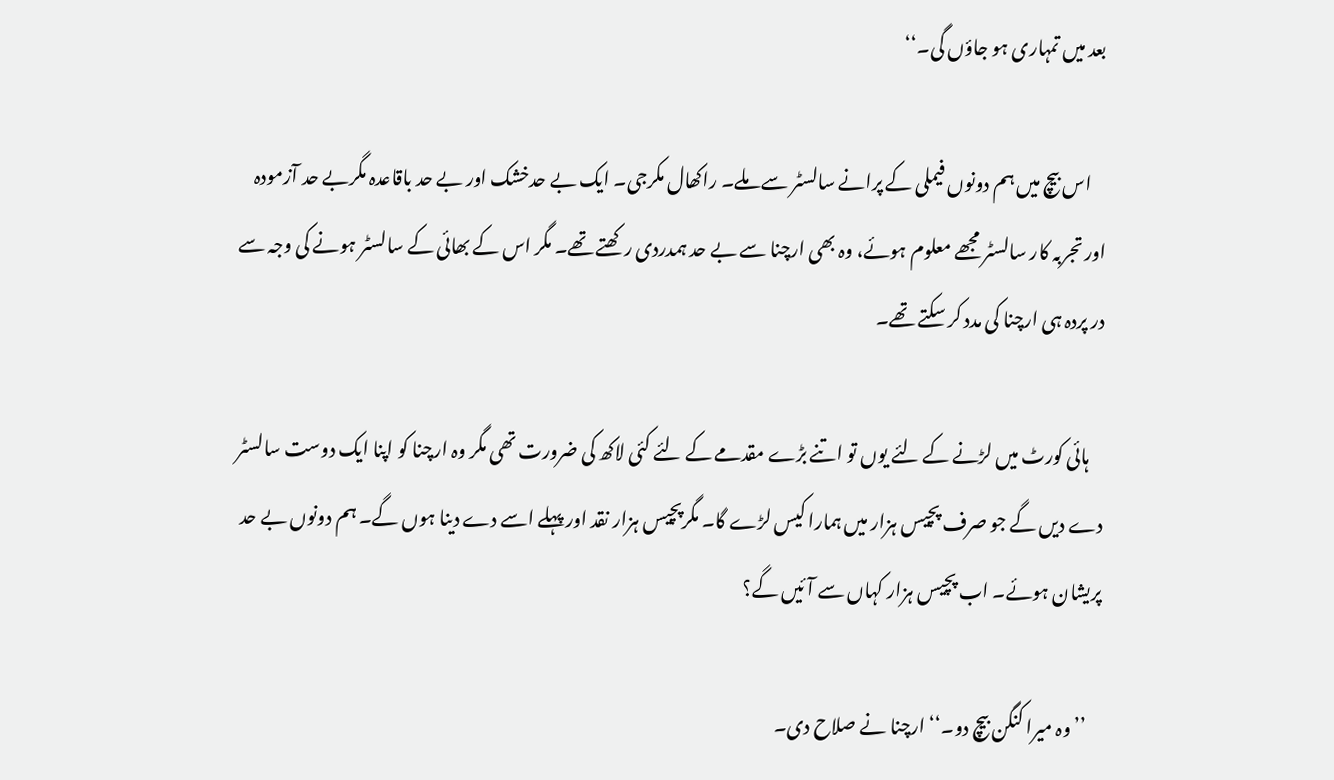بعد میں تمہاری ہو جاؤں گی۔‘‘

    اس بیچ میں ہم دونوں فیملی کے پرانے سالسٹر سے ملے۔ راکھال مکرجی۔ ایک بے حدخشک اور بے حد باقاعدہ مگربے حد آزمودہ اور تجربہ کار سالسٹر مجھے معلوم ہوئے، وہ بھی ارچنا سے بے حد ہمدردی رکھتے تھے۔ مگر اس کے بھائی کے سالسٹر ہونے کی وجہ سے در پردہ ہی ارچنا کی مدد کر سکتے تھے۔

    ہائی کورٹ میں لڑنے کے لئے یوں تو اتنے بڑے مقدمے کے لئے کئی لاکھ کی ضرورت تھی مگر وہ ارچنا کو اپنا ایک دوست سالسٹر دے دیں گے جو صرف پچیس ہزار میں ہمارا کیس لڑے گا۔ مگرپچیس ہزار نقد اور پہلے اسے دے دینا ہوں گے۔ ہم دونوں بے حد پریشان ہوئے۔ اب پچیس ہزار کہاں سے آئیں گے؟

    ’’وہ میرا کنگن بیچ دو۔‘‘ ارچنا نے صلاح دی۔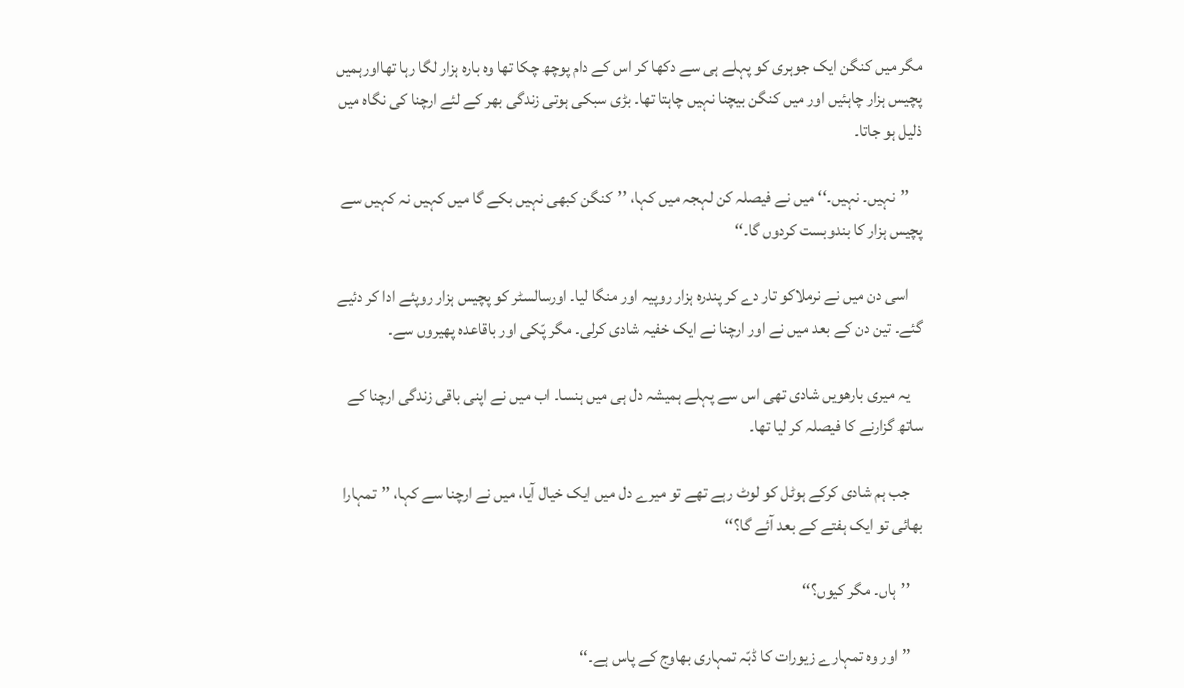مگر میں کنگن ایک جوہری کو پہلے ہی سے دکھا کر اس کے دام پوچھ چکا تھا وہ بارہ ہزار لگا رہا تھااورہمیں پچیس ہزار چاہئیں اور میں کنگن بیچنا نہیں چاہتا تھا۔ بڑی سبکی ہوتی زندگی بھر کے لئے ارچنا کی نگاہ میں ذلیل ہو جاتا۔

    ’’نہیں۔ نہیں۔‘‘ میں نے فیصلہ کن لہجہ میں کہا، ’’کنگن کبھی نہیں بکے گا میں کہیں نہ کہیں سے پچیس ہزار کا بندوبست کردوں گا۔‘‘

    اسی دن میں نے نرملاکو تار دے کر پندرہ ہزار روپیہ اور منگا لیا۔ اورسالسٹر کو پچیس ہزار روپئے ادا کر دئیے گئے۔ تین دن کے بعد میں نے اور ارچنا نے ایک خفیہ شادی کرلی۔ مگر پّکی اور باقاعدہ پھیروں سے۔

    یہ میری بارھویں شادی تھی اس سے پہلے ہمیشہ دل ہی میں ہنسا۔ اب میں نے اپنی باقی زندگی ارچنا کے ساتھ گزارنے کا فیصلہ کر لیا تھا۔

    جب ہم شادی کرکے ہوٹل کو لوٹ رہے تھے تو میرے دل میں ایک خیال آیا، میں نے ارچنا سے کہا، ’’تمہارا بھائی تو ایک ہفتے کے بعد آئے گا؟‘‘

    ’’ہاں۔ مگر کیوں؟‘‘

    ’’اور وہ تمہارے زیورات کا ڈبّہ تمہاری بھاوج کے پاس ہے۔‘‘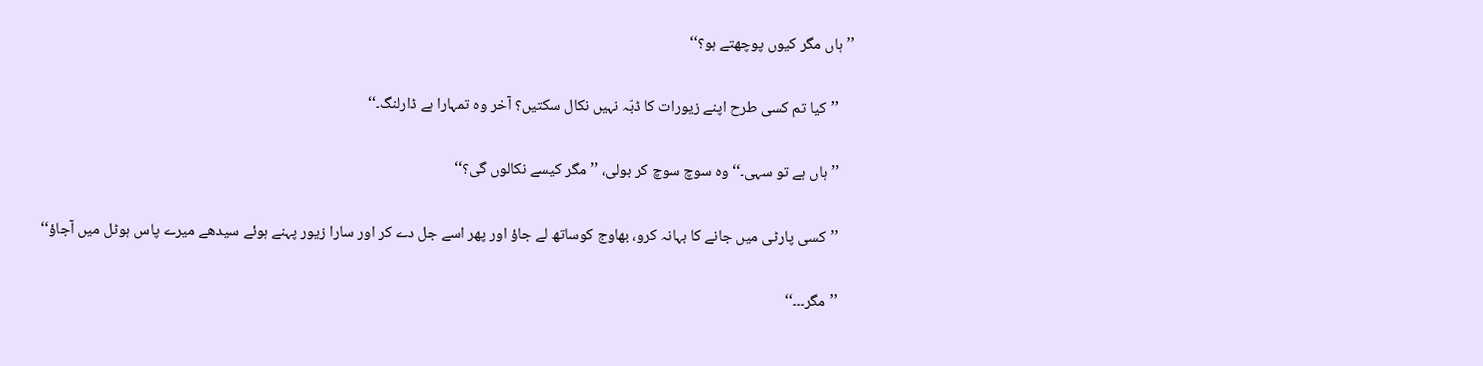’’ہاں مگر کیوں پوچھتے ہو؟‘‘

    ’’کیا تم کسی طرح اپنے زیورات کا ڈبّہ نہیں نکال سکتیں؟ آخر وہ تمہارا ہے ڈارلنگ۔‘‘

    ’’ہاں ہے تو سہی۔‘‘ وہ سوچ سوچ کر بولی، ’’مگر کیسے نکالوں گی؟‘‘

    ’’کسی پارٹی میں جانے کا بہانہ کرو، بھاوج کوساتھ لے جاؤ اور پھر اسے جل دے کر اور سارا زیور پہنے ہوئے سیدھے میرے پاس ہوٹل میں آجاؤ‘‘

    ’’مگر۔۔۔‘‘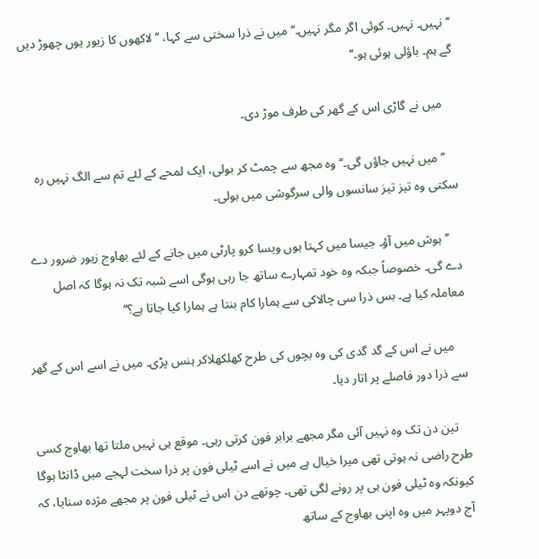’’نہیں۔ نہیں۔ کوئی اگر مگر نہیں۔‘‘ میں نے ذرا سختی سے کہا، ’’لاکھوں کا زیور یوں چھوڑ دیں گے ہم۔ باؤلی ہوئی ہو۔‘‘

    میں نے گاڑی اس کے گھر کی طرف موڑ دی۔

    ’’میں نہیں جاؤں گی۔‘‘ وہ مجھ سے چمٹ کر بولی، ایک لمحے کے لئے تم سے الگ نہیں رہ سکتی وہ تیز تیز سانسوں والی سرگوشی میں بولی۔

    ’’ہوش میں آؤ۔ جیسا میں کہتا ہوں ویسا کرو پارٹی میں جانے کے لئے بھاوج زیور ضرور دے دے گی۔ خصوصاً جبکہ وہ خود تمہارے ساتھ جا رہی ہوگی اسے شبہ تک نہ ہوگا کہ اصل معاملہ کیا ہے۔ بس ذرا سی چالاکی سے ہمارا کام بنتا ہے ہمارا کیا جاتا ہے؟‘‘

    میں نے اس کے گد گدی کی وہ بچوں کی طرح کھلکھلاکر ہنس پڑی۔ میں نے اسے اس کے گھر سے ذرا دور فاصلے پر اتار دیا۔

    تین دن تک وہ نہیں آئی مگر مجھے برابر فون کرتی رہی۔ موقع ہی نہیں ملتا تھا بھاوج کسی طرح راضی نہ ہوتی تھی میرا خیال ہے میں نے اسے ٹیلی فون پر ذرا سخت لہجے میں ڈانٹا ہوگا کیونکہ وہ ٹیلی فون ہی پر رونے لگی تھی۔ چوتھے دن اس نے ٹیلی فون پر مجھے مژدہ سنایا، کہ آج دوپہر میں وہ اپنی بھاوج کے ساتھ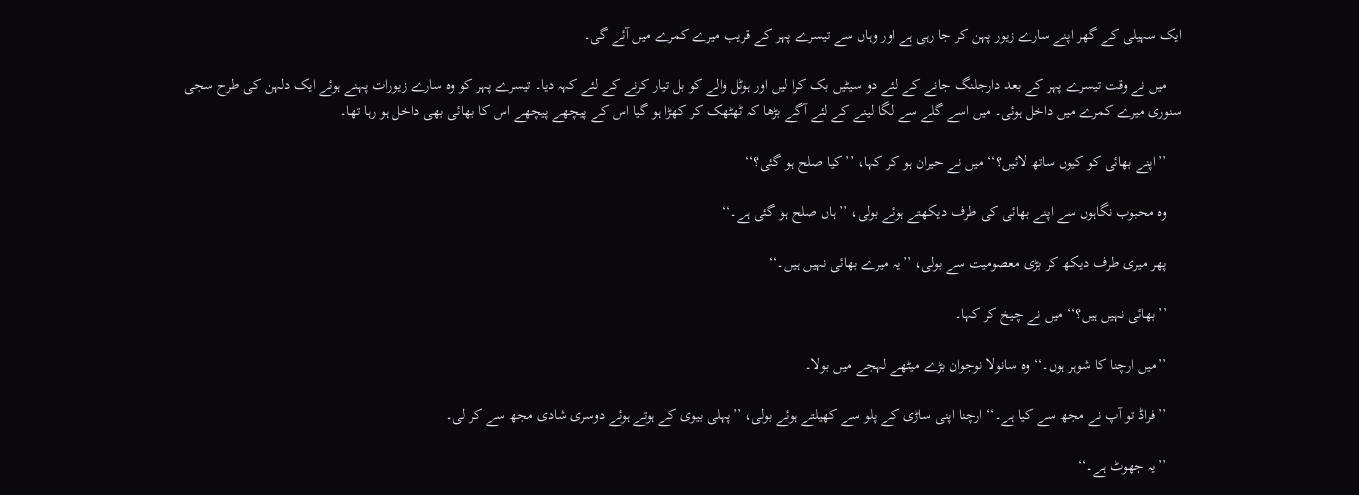ایک سہیلی کے گھر اپنے سارے زیور پہن کر جا رہی ہے اور وہاں سے تیسرے پہر کے قریب میرے کمرے میں آئے گی۔

    میں نے وقت تیسرے پہر کے بعد دارجلنگ جانے کے لئے دو سیٹیں بک کرا لیں اور ہوٹل والے کو بل تیار کرنے کے لئے کہہ دیا۔ تیسرے پہر کو وہ سارے زیورات پہنے ہوئے ایک دلہن کی طرح سجی سنوری میرے کمرے میں داخل ہوئی۔ میں اسے گلے سے لگا لینے کے لئے آگے بڑھا کہ ٹھٹھک کر کھڑا ہو گیا اس کے پیچھے پیچھے اس کا بھائی بھی داخل ہو رہا تھا۔

    ’’اپنے بھائی کو کیوں ساتھ لائیں؟‘‘ میں نے حیران ہو کر کہا، ’’کیا صلح ہو گئی؟‘‘

    وہ محبوب نگاہوں سے اپنے بھائی کی طرف دیکھتے ہوئے بولی، ’’ہاں صلح ہو گئی ہے۔‘‘

    پھر میری طرف دیکھ کر بڑی معصومیت سے بولی، ’’یہ میرے بھائی نہیں ہیں۔‘‘

    ’’بھائی نہیں ہیں؟‘‘ میں نے چیخ کر کہا۔

    ’’میں ارچنا کا شوہر ہوں۔‘‘ وہ سانولا نوجوان بڑے میٹھے لہجے میں بولا۔

    ’’فراڈ تو آپ نے مجھ سے کیا ہے۔‘‘ ارچنا اپنی ساڑی کے پلو سے کھیلتے ہوئے بولی، ’’پہلی بیوی کے ہوتے ہوئے دوسری شادی مجھ سے کر لی۔

    ’’یہ جھوٹ ہے۔‘‘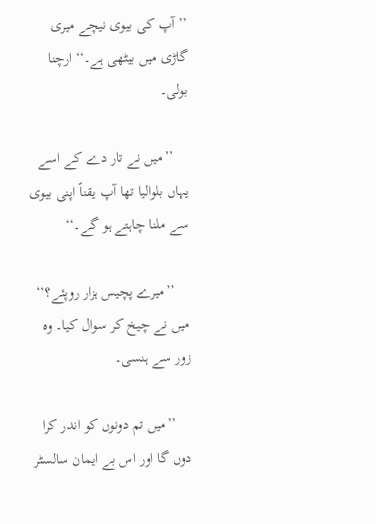’’آپ کی بیوی نیچے میری گاڑی میں بیٹھی ہے۔‘‘ ارچنا بولی۔

    ’’میں نے تار دے کے اسے یہاں بلوالیا تھا آپ یقناً اپنی بیوی سے ملنا چاہتے ہو گے۔‘‘

    ’’میرے پچیس ہزار روپئے؟‘‘ میں نے چیخ کر سوال کیا۔ وہ زور سے ہنسی۔

    ’’میں تم دونوں کو اندر کرا دوں گا اور اس بے ایمان سالسٹر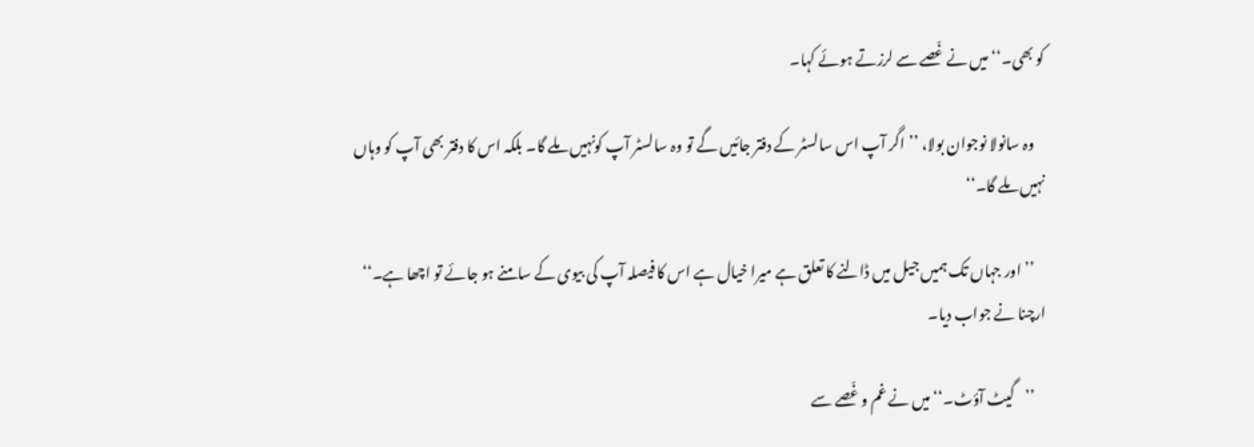کو بھی۔‘‘ میں نے غّصے سے لرزتے ہوئے کہا۔

    وہ سانولا نوجوان بولا، ’’اگر آپ اس سالسٹر کے دفتر جائیں گے تو وہ سالسٹر آپ کونہیں ملے گا۔ بلکہ اس کا دفتر بھی آپ کو وہاں نہیں ملے گا۔‘‘

    ’’اور جہاں تک ہمیں جیل میں ڈالنے کا تعلق ہے میرا خیال ہے اس کا فیصلہ آپ کی بیوی کے سامنے ہو جائے تو اچھا ہے۔‘‘ ارچنا نے جواب دیا۔

    ’’گیٹ آؤٹ۔‘‘ میں نے غم و غّصے سے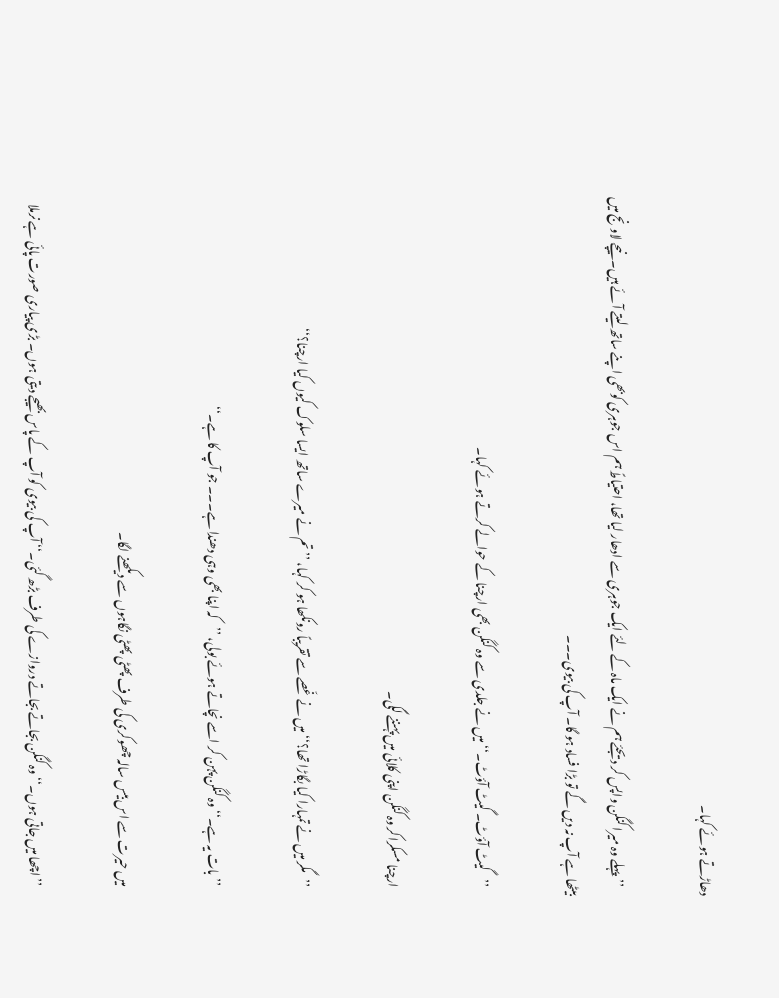دھاڑتے ہوئے کہا۔

    ’’پہلے وہ میرا کنگن واپس کر دیجئے ہم نے ایک ماہ کے لئے ایک جوہری سے ادھار لیا تھا، احتیاطً ہم اس جوہری کوبھی اپنے ساتھ لیتے آئے ہیں۔ نیچے لاونج میں بیٹھا ہے آپ نہ دیں گے تو بڑا فساد ہو گا۔ آپ کی بیوی۔۔۔

    ’’گیٹ آؤٹ۔ گیٹ آؤٹ۔‘‘ میں نے جلدی سے وہ کنگن بھی ارچنا کے حوالے کرتے ہوئے کہا۔

    ارچنا مسکراکر وہ کنگن اپنی کلائی میں پہننے لگی۔

    ’’مگر میں نے تمہارا کیا بگاڑا تھا؟‘‘ میں نے غّصے سے تقریباً رونکھا ہو کر کہا، ’’تم نے میرے ساتھ ایسا سلوک کیوں کیا ارچنا؟‘‘

    ’’بات یہ ہے۔‘‘ وہ کنگن پہن کر اسے نچاتے ہوئے بولی، ’’کہ اپنا بھی وہی دھندا ہے۔۔۔ جو آپ کا ہے۔‘‘

    میں حیرت سے اس بیس سالہ چھوکری کی طرف پھٹی پھٹی نگاہوں سے دیکھنے لگا۔

    ’’اچھا میں جاتی ہوں۔‘‘ وہ کنگن بجاتے بجاتے دروازے کی طرف بڑھ گئی۔‘‘ آپ کی بیوی کو آپ کے پاس بھیجے دیتی ہوں۔ بڑی پیاری صورت پائی ہے نرملا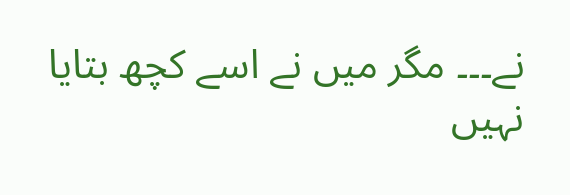نے۔۔۔ مگر میں نے اسے کچھ بتایا نہیں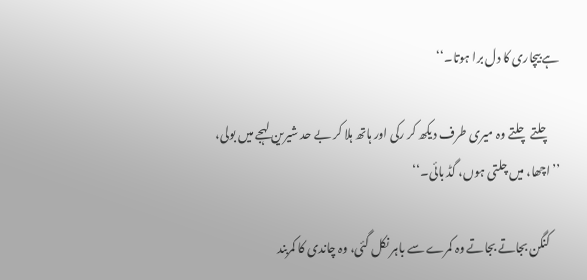ہے بیچاری کا دل برا ہوتا۔‘‘

    چلتے چلتے وہ میری طرف دیکھ کر رکی اور ہاتھ ہلا کر بے حد شیرین لہجے میں بولی، ’’اچھا، میں چلتی ہوں، گڈ بائی۔‘‘

    کنگن بجاتے بجاتے وہ کمرے سے باہر نکل گئی، وہ چاندی کا کمربند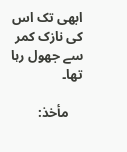ابھی تک اس کی نازک کمر سے جھول رہا تھا۔

    مأخذ: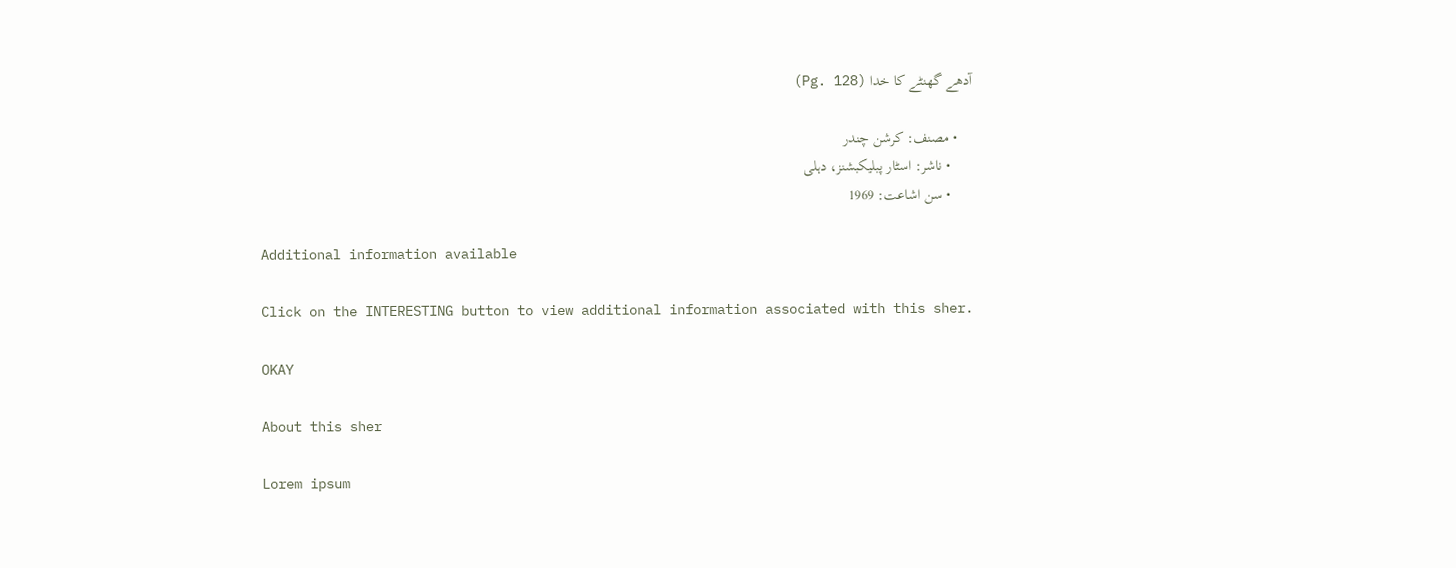آدھے گھنٹے کا خدا (Pg. 128)

    • مصنف: کرشن چندر
      • ناشر: اسٹار پبلیکبشنز، دہلی
      • سن اشاعت: 1969

    Additional information available

    Click on the INTERESTING button to view additional information associated with this sher.

    OKAY

    About this sher

    Lorem ipsum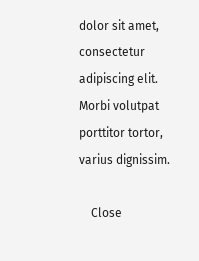dolor sit amet, consectetur adipiscing elit. Morbi volutpat porttitor tortor, varius dignissim.

    Close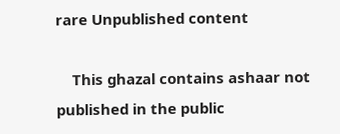rare Unpublished content

    This ghazal contains ashaar not published in the public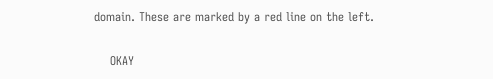domain. These are marked by a red line on the left.

    OKAY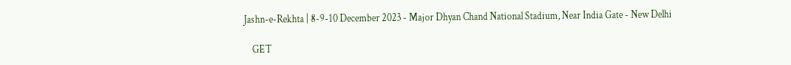Jashn-e-Rekhta | 8-9-10 December 2023 - Major Dhyan Chand National Stadium, Near India Gate - New Delhi

    GET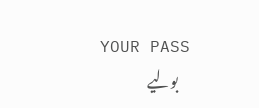YOUR PASS
    بولیے